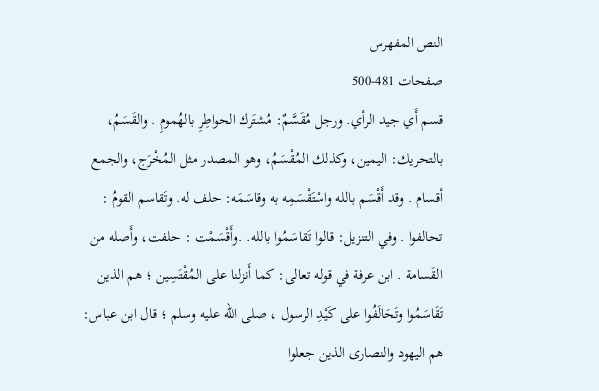النص المفهرس
صفحات 481-500
قسم أَي جيد الرأي. ورجل مُقَسَّمٌ: مُشتَرك الحواطِرِ بالهُمومِ . والقَسَمُ، بالتحريك: اليمين، وكذلك المُقْسَمُ، وهو المصدر مثل المُخْرَج، والجمع أقسام . وقد أَقْسَم بالله واسْتَقْسَمِه به وقاسَمَه: حلف له. وتَقاسم القومُ : تحالفوا . وفي التنزيل: قالوا تَقاسَمُوا بالله. .وأَقْسَمْت : حلفت، وأَصله من القَسامة . ابن عرفة في قوله تعالى: كما أَنزلنا على المُقْتَسِين ؛ هم الذين تَقَاسَمُوا وتَحَالَفُوا على كَيْدِ الرسول ، صلى الله عليه وسلم ؛ قال ابن عباس: هم اليهود والنصارى الذين جعلوا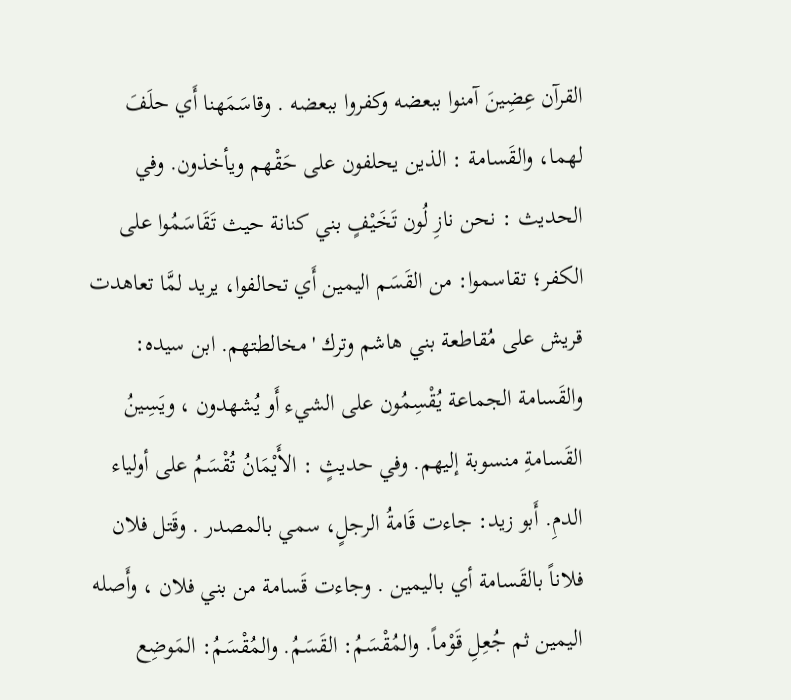القرآن عِضِينَ آمنوا ببعضه وكفروا ببعضه . وقاسَمَهنا أَي حلَفَ لهما، والقَسامة : الذين يحلفون على حَقْهم ويأخذون. وفي الحديث : نحن نازِ لُون تَخَيْفٍ بني كنانة حيث تَقَاسَمُوا على الكفر؛ تقاسموا: من القَسَم اليمين أَي تحالفوا، يريد لمَّا تعاهدت قريش على مُقاطعة بني هاشم وترك 'مخالطتهم. ابن سيده: والقَسامة الجماعة يُقْسِمُون على الشيء أَو يُشهدون ، ويَسِينُ القَسامةِ منسوبة إليهم. وفي حديثٍ : الأَيْمَانُ تُقْسَمُ على أولياء الدمِ. أَبو زيد: جاءت قَامةُ الرجلٍ، سمي بالمصدر . وقَتل فلان فلاناً بالقَسامة أي باليمين . وجاءت قَسامة من بني فلان ، وأَصله اليمين ثم جُعِلِ قَوْماً. والمُقْسَمُ: القَسَمُ. والمُقْسَمُ: المَوضِع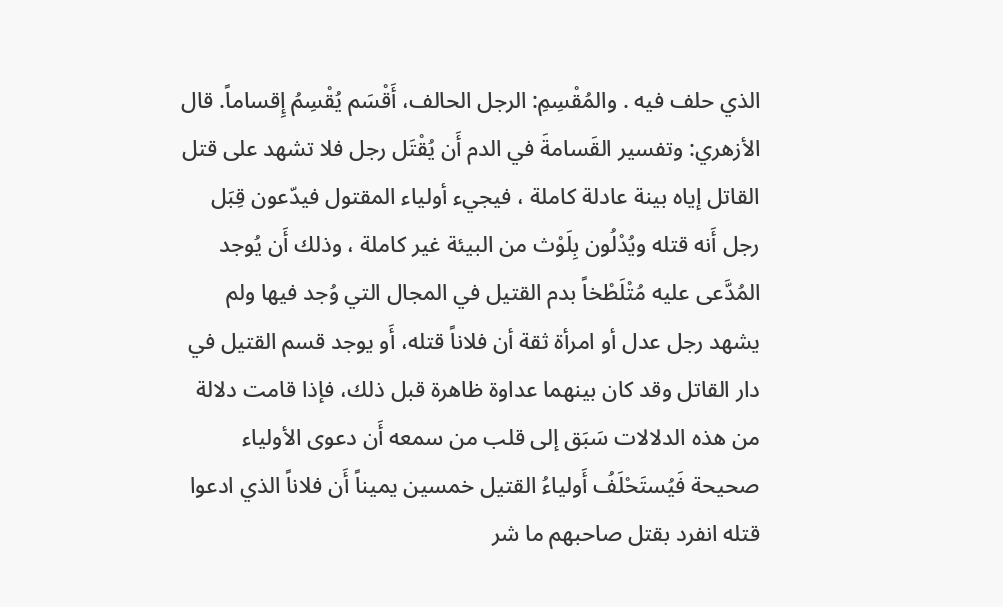الذي حلف فيه . والمُقْسِمِ: الرجل الحالف، أَقْسَم يُقْسِمُ إِقساماً. قال الأزهري: وتفسير القَسامةَ في الدم أَن يُقْتَل رجل فلا تشهد على قتل القاتل إياه بينة عادلة كاملة ، فيجيء أولياء المقتول فيدّعون قِبَل رجل أَنه قتله ويُدْلُون بِلَوْث من البيئة غير كاملة ، وذلك أَن يُوجد المُدَّعى عليه مُتْلَطْخاً بدم القتيل في المجال التي وُجد فيها ولم يشهد رجل عدل أو امرأة ثقة أن فلاناً قتله، أَو يوجد قسم القتيل في دار القاتل وقد كان بينهما عداوة ظاهرة قبل ذلك، فإذا قامت دلالة من هذه الدلالات سَبَق إلى قلب من سمعه أَن دعوى الأولياء صحيحة فَيُستَحْلَفُ أَولياءُ القتيل خمسين يميناً أَن فلاناً الذي ادعوا قتله انفرد بقتل صاحبهم ما شر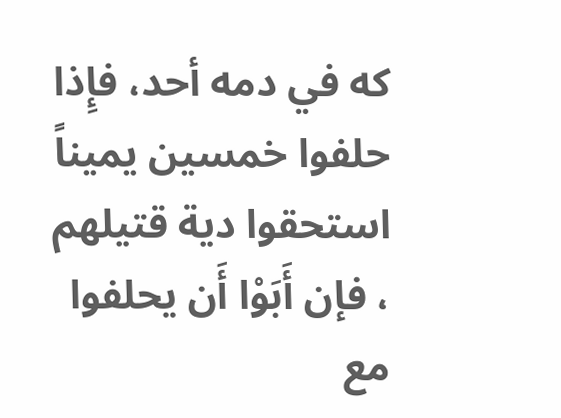که في دمه أحد، فإِذا حلفوا خمسين يميناً استحقوا دية قتيلهم ، فإن أَبَوْا أَن يحلفوا مع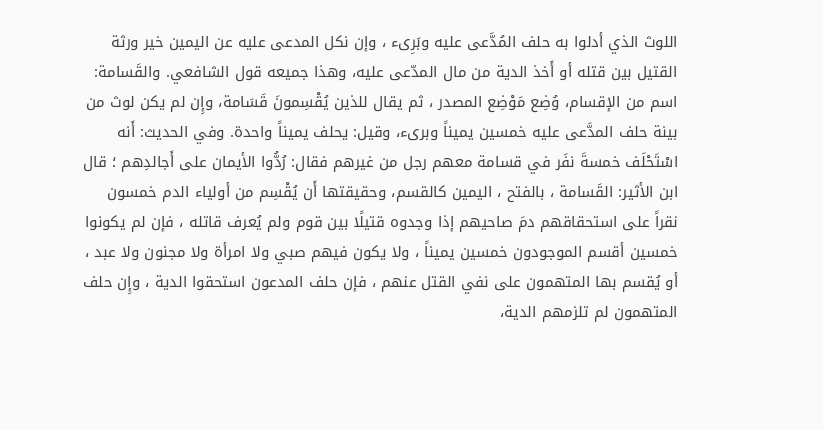اللوث الذي أدلوا به حلف المُدَّعى عليه وبَرِىء ، وإن نكل المدعى عليه عن اليمين خير ورثة القتيل بين قتله أو أَخذ الدية من مال المدّعى عليه، وهذا جميعه قول الشافعي. والقَسامة: اسم من الإقسام، وُضِع مَوْضِع المصدر ، ثم يقال للذين يُقْسِمونَ قَسَامة، وإِن لم يكن لوث من بينة حلف المدَّعى عليه خمسين يميناً وبرىء، وقيل: يحلف يميناً واحدة. وفي الحديث: أَنه اسْتَحْلَف خمسةَ نفَر في قسامة معهم رجل من غيرهم فقال: رُدُّوا الأيمان على أَجالدِهم ؛ قال ابن الأثير: القَسامة ، بالفتح ، اليمين كالقسم، وحقيقتها أَن يُقْسِم من أولياء الدم خمسون نقراً على استحقاقهم دمَ صاحيهم إذا وجدوه قتيلًا بين قوم ولم يُعرف قاتله ، فإن لم يكونوا خمسين أقسم الموجودون خمسين يميناً ، ولا يكون فيهم صبي ولا امرأة ولا مجنون ولا عبد ، أو يُقسم بها المتهمون على نفي القتل عنهم ، فإن حلف المدعون استحقوا الدية ، وإِن حلف المتهمون لم تلزمهم الدية،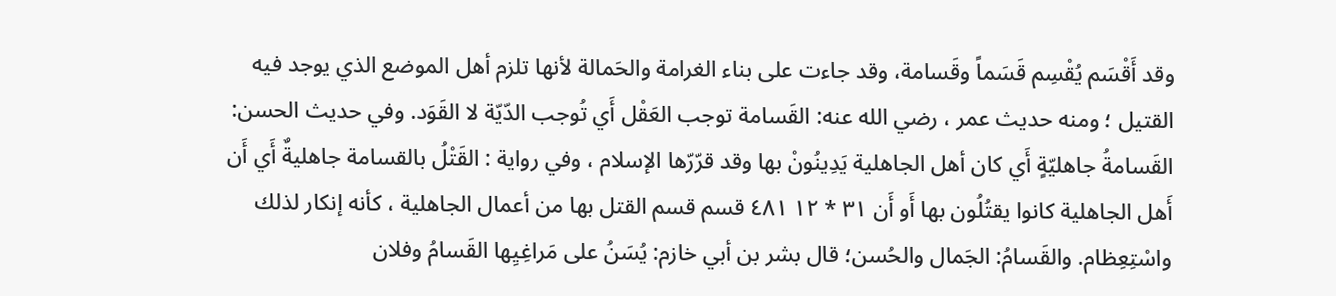وقد أَقْسَم يُقْسِم قَسَماً وقَسامة، وقد جاءت على بناء الغرامة والحَمالة لأنها تلزم أهل الموضع الذي يوجد فيه القتيل ؛ ومنه حديث عمر ، رضي الله عنه: القَسامة توجب العَقْل أَي تُوجب الدّيّة لا القَوَد. وفي حديث الحسن: القَسامةُ جاهليّةٍ أَي كان أهل الجاهلية يَدِينُونْ بها وقد قرّرّها الإسلام ، وفي رواية : القَتْلُ بالقسامة جاهليةٌ أَي أَن أَهل الجاهلية كانوا يقتُلُون بها أَو أَن ٣١ * ١٢ ٤٨١ قسم قسم القتل بها من أعمال الجاهلية ، كأنه إنكار لذلك واسْتِعِظام. والقَسامُ: الجَمال والحُسن؛ قال بشر بن أبي خازم: يُسَنُ على مَراغِيِها القَسامُ وفلان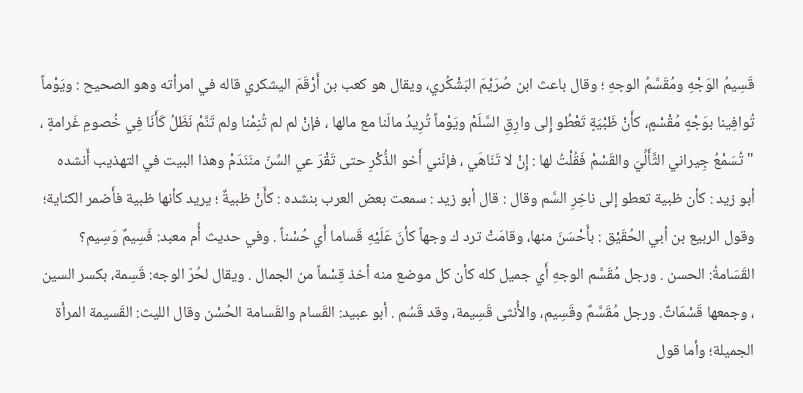قَسِيمُ الوَجْهِ ومُقَسَّمُ الوجهِ ؛ وقال باعث ابن صُرَيْمَ البَشْكُري، ويقال هو كعب بن أَرْقَمَ اليشكري قاله في امرأته وهو الصحيح : ويَوْماً تُوافِينا بوَجْهٍ مُقْسْمٍ، كأَنْ ظَبْيَةٍ تَعْطُو إِلى وارِقِ السَّلَمْ ويَوْماً تُرِيدُ مالَنا مع مالها ، فإنْ لم لم تُنِمْنا ولم تَنَّمْ نَظَلُ كَأَنَا فِي خُصومِ غَرامةٍ ، "تُسَمْعُ جِيراني الثَّأَلِّيَ والقَسْمْ فَقُلْتُ لها : إِنْ لا تَنَاهَي ، فإنّني أَخو الذُّكْرِ حتى تَقْرَ عي السِّنّ منَنَدَمْ وهذا البيت في التهذيب أَنشده أبو زيد : كأن ظبية تعطو إلى ناخِرِ السَّم وقال : قال أبو زيد : سمعت بعض العرب بنشده : كأَنْ ظبيةٌ ؛ يريد كأنها ظبية فأَضمر الكناية؛ وقول الربيع بن أبي الحُقَيْق : بأَحْسَنَ منها، وقامَتْ ترد ك وجهاً كأنَ عَلَيْهِ قَساما أَي حُسْناً . وفي حديث أُم معبد: فَسِيمٌ وَسِيم؟ القَسَامةُ: الحسن . ورجل مُقَسَّم الوجهِ أَي جميل كله كأن كل موضع منه أخذ قِسْماً من الجمال . ويقال لحُرّ الوجه: قَسِمة، بكسر السين ، وجمعها قَسْمَاتٌ. ورجل مُقَسَّمٌ وقَسِيم، والأُنثى قَسِيمة، وقد قَسُم . أبو عبيد: القَسام والقَسامة الحُسْن وقال الليث: القَسيمة المرأة الجميلة؛ وأما قول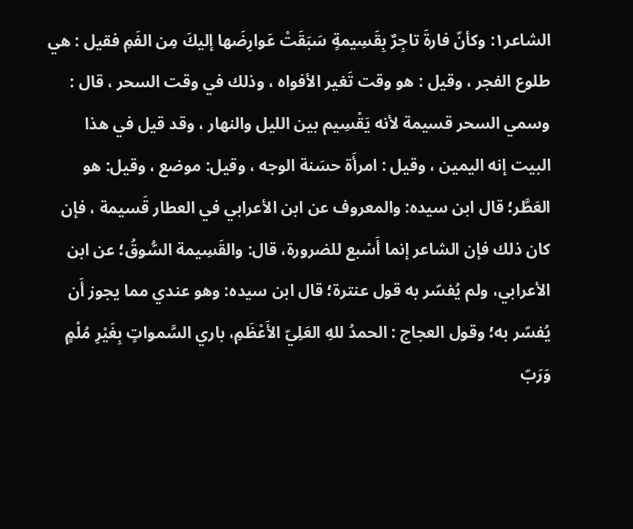الشاعر١: وكأنّ فارةَ تاجِرٌ بِقَسِيمةٍ سَبَقَتْ عَوارِضَها إليكَ مِن الفَمِ فقيل : هي طلوع الفجر ، وقيل : هو وقت تَغير الأفواه ، وذلك في وقت السحر ، قال : وسمي السحر قسيمة لأنه يَقْسِيم بين الليل والنهار ، وقد قيل في هذا البيت إنه اليمين ، وقيل : امرأَة حسَنة الوجه ، وقيل: موضع ، وقيل: هو العَطَّر؛ قال ابن سيده: والمعروف عن ابن الأعرابي في العطار قَسيمة ، فإن كان ذلك فإن الشاعر إنما أَسْبع للضرورة، قال: والقَسِيمة السُّوقُ؛ عن ابن الأعرابي، ولم يُفسّر به قول عنترة؛ قال ابن سيده: وهو عندي مما يجوز أَن يُفسّر به؛ وقول العجاج : الحمدُ للهِ العَلِيّ الأَعْظَمِ، باري السَّمواتٍ بِغَيْرِ مُلْمٍ وَرَبّ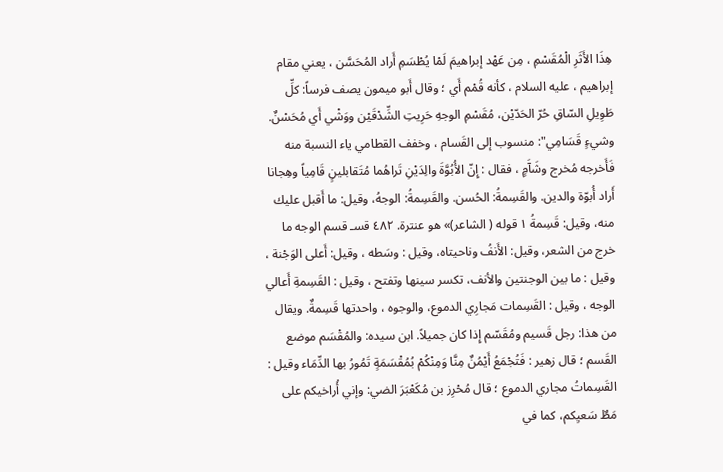هِذَا الأَثَرِ الْمُقَسْمِ ، مِن عَهْد إبراهيمَ لَمْا يُطْسَمِ أَراد المُحَسَّن ، يعني مقام إبراهيم ، عليه السلام ، كأنه قُمْم أَي ؛ وقال أَبو ميمون يصف فرساً: كلِّ طَوِيلِ السّاقِ حُرّ الحَدّيْن، مُقَسْمِ الوجهِ حَرِيتِ الشِّدْقَيْن ووَشْي أَي مُحَسْنٌ. وشيءٍ قَسَامِي": منسوب إلى القَسام ، وخفف القطامي ياء النسبة منه فَأَخرجه مُخرج وشَآَمٍ ، فقال : إِنّ الأُبُوَّةَ والِدَيْنِ تَراهُما مُتَقابلينٍ قَامِياً وهِجانا أَراد أُبوّة والدين. والقَسِمةُ: الحُسن. والقَسِمةُ: الوجهُ، وقيل: ما أَقبل عليك منه، وقيل: قَسِمةُ ١ قوله ( الشاعر)» هو عنترة. ٤٨٢ قسـ قسم الوجه ما خرج من الشعر، وقيل: الأَنفُ وناحيتاه، وقيل : وسَطه ، وقيل: أَعلى الوَجْنة ، وقيل : ما بين الوجنتين والأنف، تكسر سينها وتفتح ، وقيل : القَسِمةِ أَعالي الوجه ، وقيل : القَسِمات مَجارِي الدموع، والوجوه ، واحدتها قَسِمةٌ. ويقال من هذا: رجل قَسيم ومُقَسّم إِذا كان جميلاً. ابن سيده: والمُقْسَم موضع القَسم ؛ قال زهير : فَتُجْمَعُ أَيْمُنٌ مِنَّا وَمِنْكُمْ بُمُقْسَمَةٍ تَمُورُ بها الدِّمَاء وقيل : القَسِماتُ مجاري الدموع ؛ قال مُحْرِز بن مُكَعْبَرَ الضي: وإني أُراخيكم على مَطٌ سَعيِكم، كما في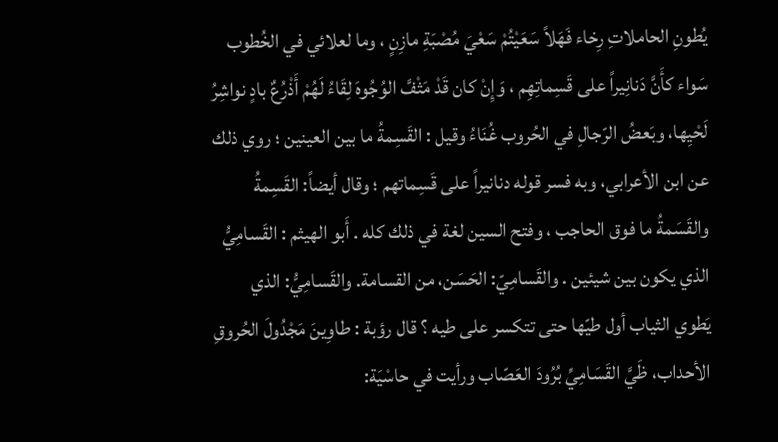يُطونِ الحاملاتِ رِخاء فَهَلاً سَعَيْتُمْ سَعْيَ مُصْبَةِ مازِنٍ ، وما لعلائي في الخُطوب سَواء كأَنَّ دَنانِيراً على قَسِماتِهِم ، وَإِنْ كان قَدْ مَثْفَّ الوُجُوهَ لِقَاءُ لَهُمْ أَذْرُعٌ بادٍ نواشِرُ لَحْيِها، وبَعضُ الرّجالِ في الحُروب غُنَاءُ وقيل : القَسِمةُ ما بين العينين ؛ روي ذلك عن ابن الأعرابي، وبه فسر قوله دنانيراً على قَسِماتهم ؛ وقال أيضاً: القَسِمةُ والقَسَمةُ ما فوق الحاجب ، وفتح السين لغة في ذلك كله . أَبو الهيثم : القَسامِيُّ الذي يكون بين شيئين . والقَسامِيّ: الحَسَن، من القسامة. والقَسامِيُّ: الذي يَطوي الثياب أول طيّها حتى تتكسر على طيه ؟ قال رؤبة : طاوِينَ مَجْدُولَ الحُروقِ الأحداب، ظَيَّ القَسَامِيِّ بُرُودَ العَصّاب ورأيت في حاسْيَة: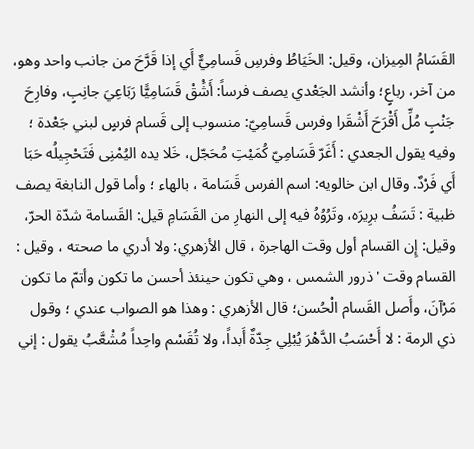القَسَامُ المِيزان، وقيل: الخَيَاطُ وفرسِ قَسامِيٌّ أَي إذا قَرَّحَ من جانب واحد وهو، من آخر، رباعٍ؛ وأنشد الجَعْدي يصف فرساً: أَشَْقْ قَسَامِيًّا رَبَاعِيَ جانِبٍ، وفارِحَ جَنْبٍ مُلِّ أَقْرَحَ أَشْقَرا وفرس قَسامِيّ: منسوب إلى قَسام فرسٍ لبني جَعْدة ؛ وفيه يقول الجعدي : أَغَرّ قَسَامِيّ كُمَيْتِ مُحَجّل، خَلا يده اليُمْنِى فَتَحْجِيلُه حَبَا أَي فَرْدٌ. وقال ابن خالويه: اسم الفرس قَسَامة ، بالهاء ؛ وأما قول النابغة يصف ظبية : تَسَفُ برِيرَه، وتَرُوُهُ فيه إلى النهارِ من القَسَامِ قيل: القَسامة شدّة الحرّ، وقيل: إِن القسام أول وقت الهاجرة ، قال الأزهري: ولا أدري ما صحته ، وقيل : القسام وقت 'ذرور الشمس ، وهي تكون حينئذ أحسن ما تكون وأتمّ ما تكون مَرْآنَ، وأَصل القَسام الْحُسن؛ قال الأزهري : وهذا هو الصواب عندي ؛ وقول ذي الرمة : لا أَحْسَبُ الدَّهْرَ يُبْلِي جِدّةٌ أَبداً، ولا تُقَسْم واحِداً مُشْعَّبُ يقول : إني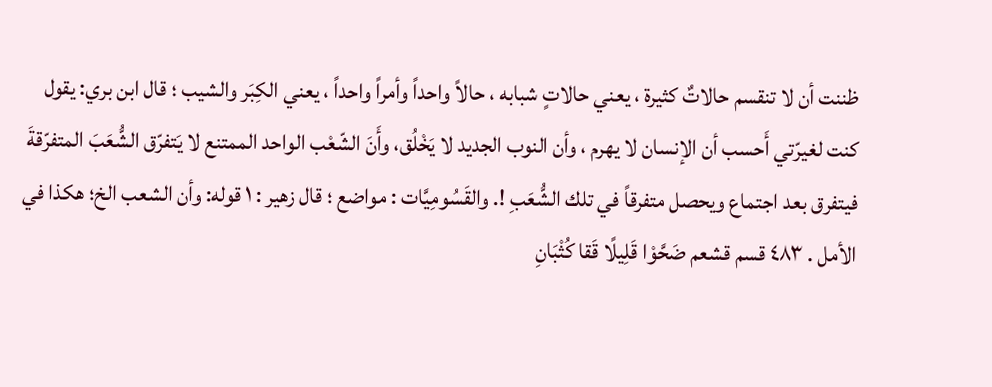ظننت أن لا تنقسم حالاتٌ كثيرة ، يعني حالاتٍ شبابه ، حالاً واحداً وأمراً واحداً ، يعني الكِبَر والشيب ؛ قال ابن بري: يقول كنت لغيرّتي أَحسب أن الإنسان لا يهرم ، وأن النوب الجديد لا يَخْلُق، وأَنَ الشّعْب الواحد الممتنع لا يَتفرّق الشُّعَبَ المتفرّقةَ فيتفرق بعد اجتماع ويحصل متفرقاً في تلك الشُّعَبِ !. والقَسُومِيَّات : مواضع ؛ قال زهير : ١ قوله: وأن الشعب الخ؛ هكذا في الأمل . ٤٨٣ قسم قشعم ضَحَّوْا قَلِيلًا قَقا كُثْبَانِ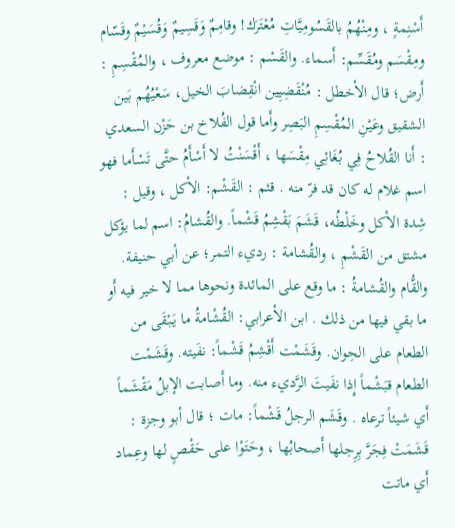أَسْنِمةٍ ، ومِنْهُمُ بالقَسُومِيَّاتِ مُعْتَرَك! وقامِمٌ وَقَسِيمٌ وَقُسَيْمٌ وقَسّام ومِقْسَم ومُقَسِّم: أَسماء. والقَسْم : موضع معروف ، والمُقْسِمِ : أَرض؛ قال الأخطل : مُنْقَضِيِين انْقِضابَ الخيل، سَعْيُهُم بَين الشقيق وعَيْنِ المُقْسِمِ البَصِر وأَما قول الفُلاخ بن حَزْن السعدي : أَنا القُلاحُ فِي بُغَائِي مِقْسَها ، أَقْسَنْتُ لا أَسْأَمُ حتَّى تَسْأَما فهو اسم غلام له كان قد فرّ منه . قثم : القَشْم: الأكل ، وقيل : شِدة الأكل وخَلْطُه، قَشَمَ بَقْشِمُ قَشْماً. والقُشامُ: اسم لما يؤكل مشتق من القَشْمِ ، والقُشامة : رديء التمر؛ عن أبي حنيفة. والقُّام والقُشامةُ : ما وقع على المائدة ونحوها مما لا خير فيه أَو ما بقي فيها من ذلك . ابن الأعرابي: القُشْامةُ ما يَبْقَى من الطعام على الحِوان. وقَشَمْت أَقْشِمُ قَشْماً: نفَيته. وقَشَمْت الطعام قبَشْماً إِذا نفَيتَ الرَّديء منه. وما أَصابت الإبلُ مَقْشَماً أَي شيئاً ترعاه . وقَشَم الرجلُ قَشْماً: مات ؛ قال أبو وجزة : قَشَمَتْ فِجَرَّ بِرِجلها أَصحابُها ، وحَتَوْا على حَقْصٍ لها وعِماد أَي ماتت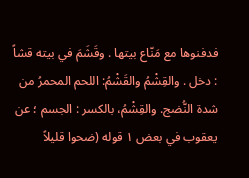فدفنوها مع مَنّاع بيتها . وقَشَمَ في بيته قشاً : دخل . والقِشْمُ والقَشْمُ: اللحم المحمرُ من شدة النُّضج. والقِشْمُ، بالكسر : الجسم ؛ عن يعقوب في بعض ١ قوله (ضحوا قليلاً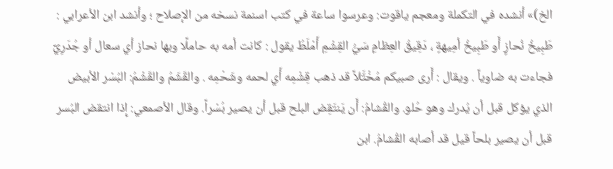الخ)» أنشده في التكملة ومعجم ياقوت: وعرسوا ساعة في كتب اسنمة نسخه من الإصلاح ؛ وأنشد ابن الأعرابي : طَبِيخُ نُحازٍ أَو طَبِيخُ أمِيهةٍ ، دَقِيقُ العِظامِ سَيُّ القِشْمِ أَمْلَطُ يقول : كانت أمه به حاملًا وبها نحاز أي سعال أو جُدَرِيِّ فجاءت به ضاوياً . ويقال : أَرى صبيكم مُخْتَّلاً قد ذهب قِشْمِه أَي لحمه وشَحْمِه . والقَشَمُ والقَشْمُ: البُسْر الأبيض الذي يؤكل قبل أن يُدرك وهو حُلو. والقُشامُ: أَن يَنتَقِض البلح قبل أن يصير بُسْراً. وقال الأصمعي: إِذا انتقض البُسر قبل أن يصير بلحاً قيل قد أصابه القُشامُ. ابن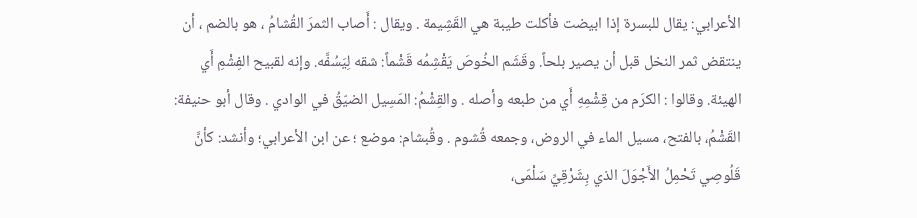الأعرابي: يقال للبسرة إذا ابيضت فأكلت طيبة هي القَشِيمة . ويقال : أَصاب الثمرَ القُشامُ ، هو بالضم ، أن ينتقض ثمر النخل قبل أن يصير بلحاً. وقَشَم الخُوصَ يَقْشِمُه قَشْماً: شقه لِيَسُفَّه. وإنه لقبيح الفِشْمِ أَي الهيئة. وقالوا : الكرَم من قِشْمِهِ أَي من طبعه وأصله . والقِشْمُ: المَسِيل الضيّقُ في الوادي . وقال أبو حنيفة: القَشْمُ، بالفتح، مسيل الماء في الروض، وجمعه قُشوم . وقُبشام: موضع ؛ عن ابن الأعرابي؛ وأنشد: كأنَّ قَلُوصِي تَحْمِلُ الأَجْوَلَ الذي بِشَرْقِيِّ سَلْمَى،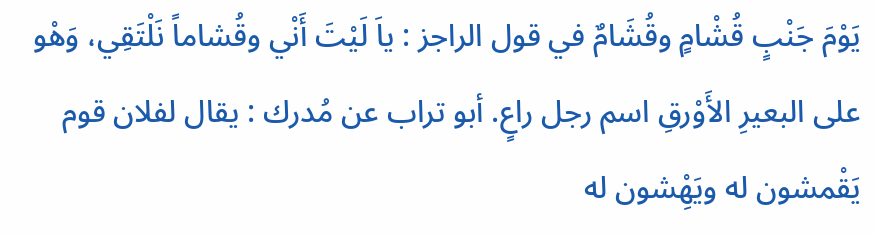يَوْمَ جَنْبٍ قُشْامٍ وقُشَامٌ في قول الراجز : ياَ لَيْتَ أَنْي وقُشاماً نَلْتَقِي، وَهْو على البعيرِ الأَوْرقِ اسم رجل راعٍ. أبو تراب عن مُدرك : يقال لفلان قوم يَقْمشون له ويَهِْشون له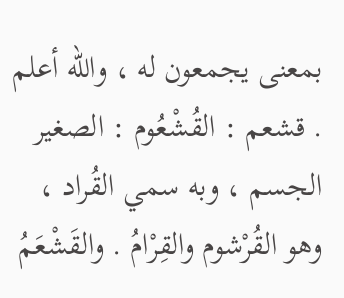بمعنى يجمعون له ، والله أعلم . قشعم : القُشْعُوم : الصغير الجسم ، وبه سمي القُراد ، وهو القُرْشوم والقِرْامُ . والقَشْعَمُ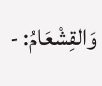وَالقِشْعَامُ: -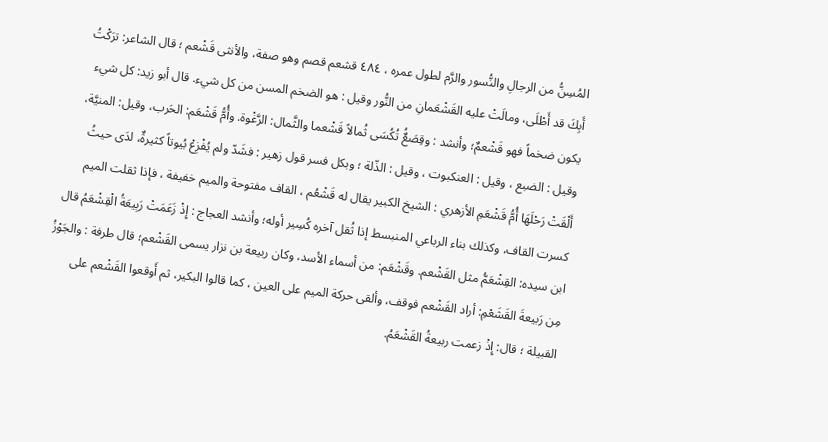المُسِنُّ من الرجالِ والنُّسور والرَّم لطول عمره ، ٤٨٤ قشعم قصم وهو صفة، والأنثى قَشْعم ؛ قال الشاعر: ترَكْتُ أَبِكَ قد أَطْلَى، ومالَتْ عليه القَشْعَمانِ من النُّور وقيل : هو الضخم المسن من كل شيء. قال أبو زيد: كل شيء يكون ضخماً فهو قَشْعمٌ؛ وأنشد : وقِصَعٌُ تُكُسَى ثُمالاً قَشْعما والثَّمال: الرَّغْوة. وأُمُّ قَشْعَم: الحَرب، وقيل: المنيَّة، وقيل : الضبع ، وقيل : العنكبوت ، وقيل : الذّلة ؛ وبكل فسر قول زهير : فشَدّ ولم يُفْزِعْ بُيوتاً كثيرةٌ، لدَى حيثُ أَلْقَتْ رَحْلَهَا أُمُّ قَشْعَمِ الأزهري : الشيخ الكبير يقال له قَشْعُم ، القاف مفتوحة والميم خفيفة ، فإذا ثقلت الميم كسرت القاف، وكذلك بناء الرباعي المنبسط إذا ثُقل آخره كُسِير أوله؛ وأنشد العجاج : إِذْ زَعَمَتْ رَبِيعَةُ الْقِشْعَمُ قال ابن سيده: القِشْعَمُّ مثل القَشْعم. وقَشْعَم: من أسماء الأسد، وكان ربيعة بن نزار يسمى القَشْعم؛ قال طرفة : والجَوْزُ مِن رَبيعةَ القَشَعْمِ: أراد القَشْعم فوقف، وألقى حركة الميم على العين ، كما قالوا البكير، ثم أَوقعوا القَشْعم على القبيلة ؛ قال: إِذْ زعمت ربيعةُ القَشْعَمُ.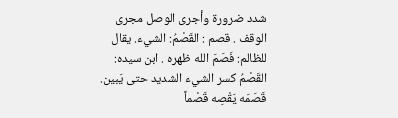شدد ضرورة وأجرى الوصل مجرى الوقف . قصم : القَصْمُ: الشيء. يقال للظالم: فَصَمَ الله ظهره . ابن سيده: القَصْمُ كسر الشيء الشديد حتى يَبين. قَصَمَه يَقْصِه قَصْماً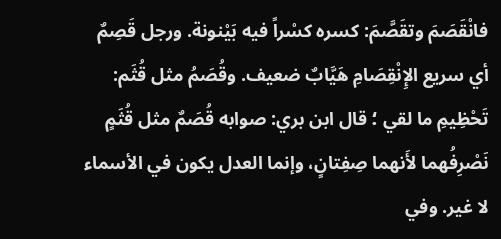فانْقَصَمَ وتقَصَّمَ: كسره كسْراً فيه بَيْنونة. ورجل قَصِمٌ أي سريع الإِنْقِصَامِ هَيَّابٌ ضعيف. وقُصَمُ مثل قُثَم: تَحْظِيمِ ما لقي ؛ قال ابن بري: صوابه قُصَمٌ مثل قُثَمٍ نَصْرِفُهما لأَنهما صِفِتانٍ، وإنما العدل يكون في الأسماء لا غير. وفي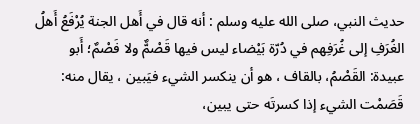حديث النبي، صلى الله عليه وسلم : أنه قال في أَهل الجنة يُرْفَعُ أَهلُ الغُرَفِ إلى غُرَفِهم في دُرّة بَيْضاء ليس فيها قَصْمٌّ ولا فَصْمٌ؛ أَبو عبيدة: القَصْمُ، بالقاف ، هو أن ينكسر الشيء فيَبين ، يقال منه: قَصَمْت الشيء إذا كسرتَه حتى يبين،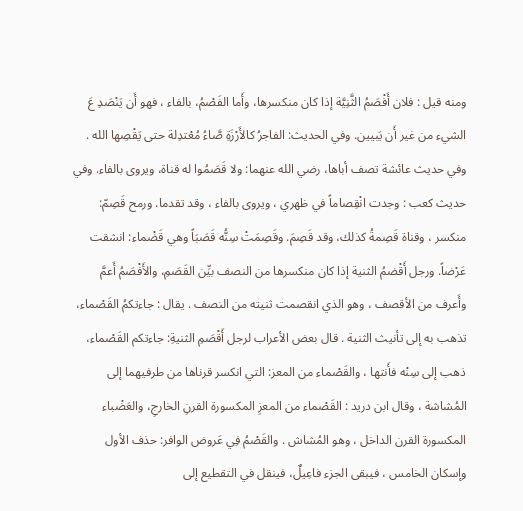ومنه قيل : فلان أَفْصَمُ الثَّنِيَّة إذا كان منكسرها، وأَما الفَصْمُ، بالفاء ، فهو أَن يَنْصَدِ عَ الشيء من غير أَن يَبيين. وفي الحديث: الفاجرُ كالأَرْزَةِ صَّاءُ مُعْتدِلة حتى يَقْصِها الله . وفي حديث عائشة تصف أباها، رضي الله عنهما: ولا قَصَمُوا له قناة، ويروى بالفاء. وفي حديث كعب : وجدت انْقِصاماً في ظهري ، ويروى بالفاء ، وقد تقدما. ورمح قَصِمّ: منكسر ، وقناة قَصِمةُ كذلك، وقد قَصِمَ. وقَصِمَتْ سِنُّه قَصَبَاً وهي قَضْماء: انشقت عَرْضاً. ورجل أَقْضمُ الثنية إذا كان منكسرها من النصف بيِّن القَصَمِ، والأَفْصَمُ أَعمَّ وأَعرف من الأقصف ، وهو الذي انقصمت ثنيته من النصف . يقال : جاءتكمُ القَصْماء، تذهب به إلى تأنيث الثنية . قال بعض الأعراب لرجل أَقْصَمِ الثنيةِ: جاءتكم القَصْماء، ذهب إلى سِنْه فأَنتها ، والقَصْماء من المعز: التي انكسر قرناها من طرفيهما إلى المُشاشة ، وقال ابن دريد : القَصْماء من المعزِ المكسورة القرنِ الخارجِ، والعَضْباء المكسورة القرن الداخل ، وهو المُشاش . والقَصْمُ فِي عَروض الوافر: حذف الأول وإسكان الخامس ، فيبقى الجزء فاعِيلٌ، فينقل في التقطيع إلى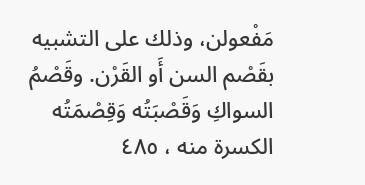مَفْعولن، وذلك على التشبيه بقَصْم السن أَو القَرْن. وقَصْمُ السواكِ وَقَصْبَتُه وَقِصْمَتُه الكسرة منه ، ٤٨٥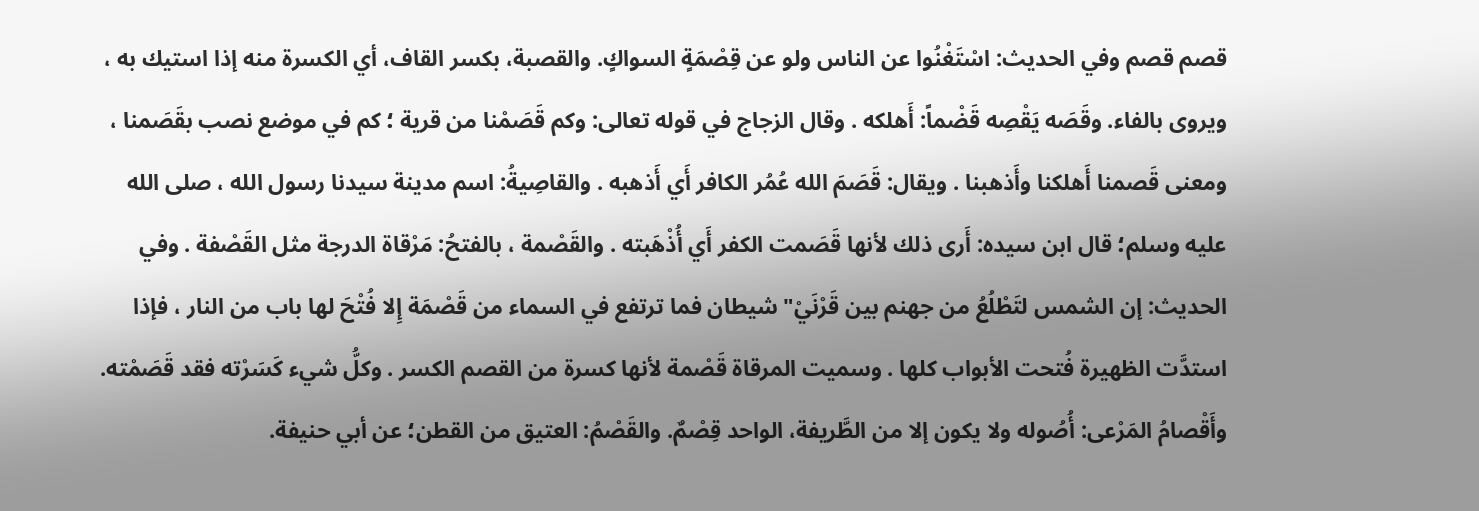قصم قصم وفي الحديث: اسْتَغْنُوا عن الناس ولو عن قِصْمَةٍ السواكٍ. والقصبة، بكسر القاف، أي الكسرة منه إذا استيك به ، ويروى بالفاء. وقَصَه يَقْصِه قَضْماً: أَهلكه . وقال الزجاج في قوله تعالى: وكم قَصَمْنا من قرية ؛ كم في موضع نصب بقَصَمنا ، ومعنى قَصمنا أَهلكنا وأَذهبنا . ويقال: قَصَمَ الله عُمُر الكافر أَي أَذهبه . والقاصِيةُ: اسم مدينة سيدنا رسول الله ، صلى الله عليه وسلم؛ قال ابن سيده: أَرى ذلك لأنها قَصَمت الكفر أَي أُذْهَبته . والقَصْمة ، بالفتحُ: مَرْقاة الدرجة مثل القَصْفة . وفي الحديث: إن الشمس لتَطْلُعُ من جهنم بين قَرْنَيْ" شيطان فما ترتفع في السماء من قَصْمَة إِلا فُتْحَ لها باب من النار ، فإذا استدَّت الظهيرة فُتحت الأبواب كلها . وسميت المرقاة قَصْمة لأنها كسرة من القصم الكسر . وكلُّ شيء كَسَرْته فقد قَصَمْته. وأَقْصامُ المَرْعى: أُصُوله ولا يكون إلا من الطَّريفة، الواحد قِصْمٌ. والقَصْمُ: العتيق من القطن؛ عن أبي حنيفة.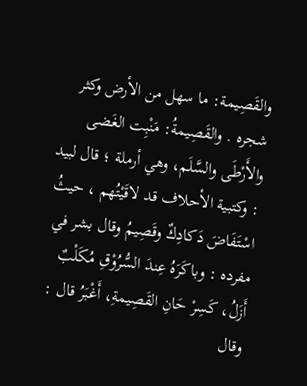والقَصِيمة: ما سهل من الأرض وكثر شجره . والقَصِيمةُ: مَنْبِت الغَضى والأَرْطَى والسَّلَم، وهي أرملة ؛ قال لبيد : وكتبية الأحلاف قد لاقَيْتُهم ، حيثُ اسْتَفَاضَ دَكادِكٌ وقَصِيمُ وقال بشر في مفرده : وباكَرَهُ عِندَ السُّرُوْقِ مُكَلْبٌ أَزَلُ، كَسِرْ حَانِ القَصِيمةِ، أَغْبَرُ قال : وقال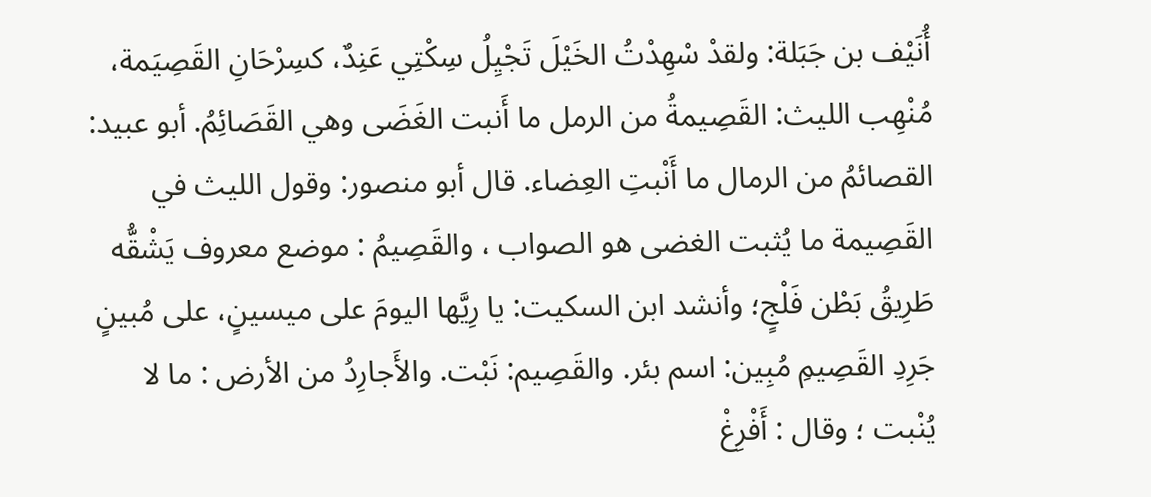أُنَيْف بن جَبَلة: ولقدْ سْهِدْتُ الخَيْلَ تَجْيِلُ سِكْتِي عَنِدٌ، كسِرْحَانِ القَصِيَمة، مُنْهِب الليث: القَصِيمةُ من الرمل ما أَنبت الغَضَى وهي القَصَائِمُ. أبو عبيد: القصائمُ من الرمال ما أَنْبتِ العِضاء. قال أبو منصور: وقول الليث في القَصِيمة ما يُثبت الغضى هو الصواب ، والقَصِيمُ : موضع معروف يَشْقُّه طَرِيقُ بَطْن فَلْجٍ؛ وأنشد ابن السكيت: يا رِيَّها اليومَ على ميسينٍ، على مُبينٍ جَرِدِ القَصِيمِ مُبِين: اسم بئر. والقَصِيم: نَبْت. والأَجارِدُ من الأرض : ما لا يُنْبت ؛ وقال : أَفْرِغْ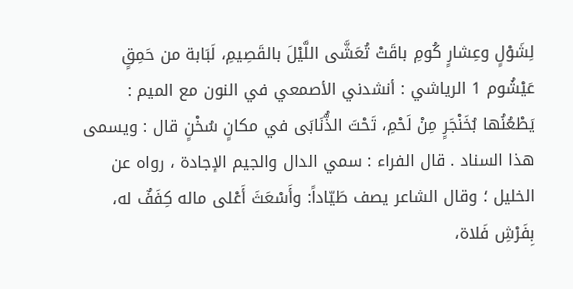لِشَوْلٍ وعِشارٍ كُومِ باقَتْ تُعَشَّى اللَّيْلَ بالقَصِيمِ، لَبَابة من حَمِقٍ عَيْشُوم 1 الرياشي : أنشدني الأصمعي في النون مع الميم : يَطْعُنُها بُخَنْجَرٍ مِنْ لَحْمِ، تَحْتَ الذُّنَابَى في مكانٍ سُخْنٍ قال : ويسمى هذا السناد . قال الفراء : سمي الدال والجيم الإجادة ، رواه عن الخليل ؛ وقال الشاعر يصف طَيّاداً: وأَسْعَثَ أَعْلى ماله كِفَفٌ له، بِفَرْشِ فَلاة،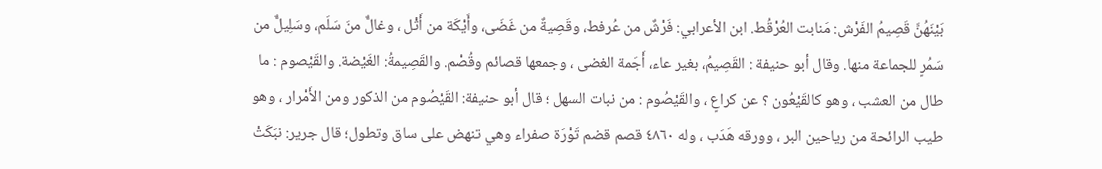بَيْنَهُنَّ قَصِيمُ الفَرْش: مَنابت العُرْقُط. ابن الأعرابي: فَرْشٌ من عُرفط، وقَصِيةٌ من غَضَى، وأَيْكَة من أَثْل ، وغالٌّ منَ سَلَم، وسَلِيلٌّ من سَمُرٍ للجماعة منها. وقال أبو حنيفة : القَصِيمُ، بغير عاء، أَجَمة الغضى ، وجمعها قصائم وقُصْم. والقَصِيمةُ: الغَيْضة. والقَيْصوم : ما طال من العشب ، وهو كالقَيْعُون ؟ عن كراعٍ ، والقَيْصُوم : من نبات السهل ؛ قال أبو حنيفة: القَيْصُوم من الذكور ومن الأَمْرار ، وهو طيب الرائحة من رياحين البر ، وورقه هَدَب ، وله ٤٨٦٠ قصم قضم تَوْرَة صفراء وهي تنهض على ساق وتطول؛ قال جرير: نبَكَتْ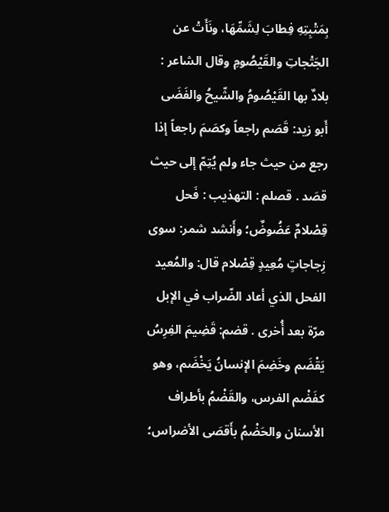بِمَتْبِتِهِ فِطابَ لِشَمِّهَا، ونَأَتْ عن الجَتْجاتِ والقَيْصُومِ وقال الشاعر : بلادٌ بها القَيْصُومُ والشّيحُ والفَضَى أَبو زيد: قَصَم راجعاً وكصَمَ راجعاً إذا رجع من حيث جاء ولم يُتِمّ إلى حيث قصَد . قصلم : التهذيب : فَحل قِصْلامٌ عَضُوضٌ؛ وأَنشد شمر: سوى زِجاجاتٍ مُعِيدٍ قِصْلام قال: والمُعيد الفحل الذي أعاد الضّراب في الإبل مرّة بعد أُخرى . قضم: قَضِيمَ الفِرِسُ يَقْضَم وخَضِمَ الإنسانُ يَخْضَم، وهو كفَضْم الفرس، والقَضْمُ بأطراف الأسنان والحَضْمُ بأَقصَى الأضراس؛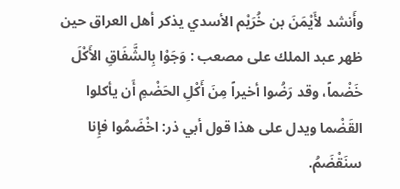وأَنشد لأَيْمَنَ بن خُرَيْم الأسدي يذكر أهل العراق حين ظهر عبد الملك على مصعب : وَجَوْا بِالشَّفَاقِ الأَكْلَ خَضْماً، وقد رَضُوا أخيراً مِنَ أَكْلِ الحَضْمِ أَن يأكلوا القَضْما ويدل على هذا قول أبي ذر: اخْضَمُوا فإِنا سنَقْضَمُ.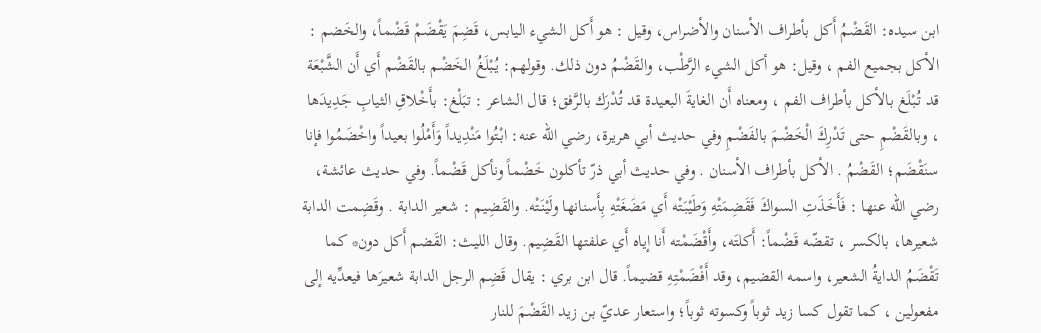ابن سيده: القَضْمُ أَكل بأطراف الأسنان والأضراس، وقيل : هو أَكل الشيء اليابس، قَضِمَ يَقْضَمْ قَضْماً، والخَضم : الأكل بجميع الفم ، وقيل: هو أكل الشيء الرَّطْب، والقَضْمُ دون ذلك. وقولهم: يُبْلَغُ الخَضْم بالقَضْم أَي أَن الشَّبْعَة قد تُبْلَغ بالأكل بأطراف الفم ، ومعناه أَن الغايةَ البعيدة قد تُدْرَك بالرَّفق؛ قال الشاعر : تبَلْغ: بأَخْلاقِ الثيابِ جَدِيدَها ، وبالقَضْمِ حتى تَدْرِكَ الْخَضْمَ بالفَضْمِ وفي حديث أبي هريرة، رضي الله عنه: ابْتُوا مَنْدِيداً وَأَمْلُوا بعيداً واخْضَمُوا فإنا سنَقْضَم؛ القَضْمُ . الأكل بأطراف الأسنان . وفي حديث أبي ذرّ تأكلون خَضْماً ونأكل قَضْماً. وفي حديث عائشة، رضي الله عنها : فَأَخَذَتِ السواكَ فَقَضِمَتْهِ وَطَيْبَتْه أَي مَضَغَتْهِ بِأَسنانها ولَيْنَتْه. والقَضِيم : شعير الدابة . وقَضِمت الدابة شعيرها، بالكسر ، تقضّه قَضْماً: أَكلتَه، وأَقْضَمْته أَنا إياه أَي علفتها القَضِيم. وقال الليث: القَضم أَكل دون* كما تَقْضَمُ الدايةُ الشعير، واسمه القضيم، وقد أَفْضَمْتِهِ قضيماً. قال ابن بري : يقال قَضِم الرجل الدابة شعيرَها فيعدِّيه إلى مفعولين ، كما تقول كسا زيد ثوباً وكسوته ثوباً؛ واستعار عديّ بن زيد القَضْمَ للنار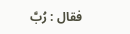فقال : رُبَّ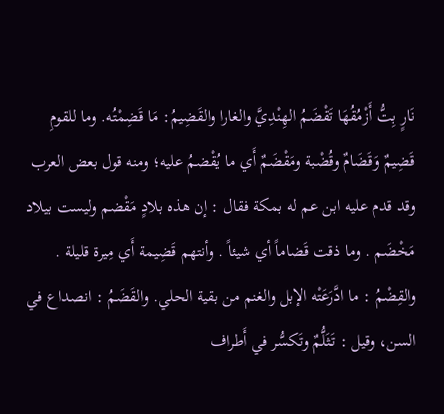نَارٍ بِتُّ أَزْمُقُهَا تَقْضَمُ الهِنْدِيَّ والغارا والقَضِيمُ: مَا قَضِمْتُه. وما للقومِ قَضِيمٌ وَقَضَامٌ وقُضْبة ومَقْضَمٌ أَي ما يُقْضمُ علیه؛ ومنه قول بعض العرب وقد قدم عليه ابن عم له بمكة فقال : إن هذه بلادٍ مَقْضم وليست بيلاد مَخْضَم . وما ذقت قَضاماً أي شيئاً . وأنتهم قَضِيمة أَي مِيرة قليلة . والقِضْمُ : ما ادَّرَعَتْه الإبل والغنم من بقية الحلي. والقَضَمُ : انصداع في السن، وقيل : تَثَلُّمٌ وتَكسُّر في أَطراف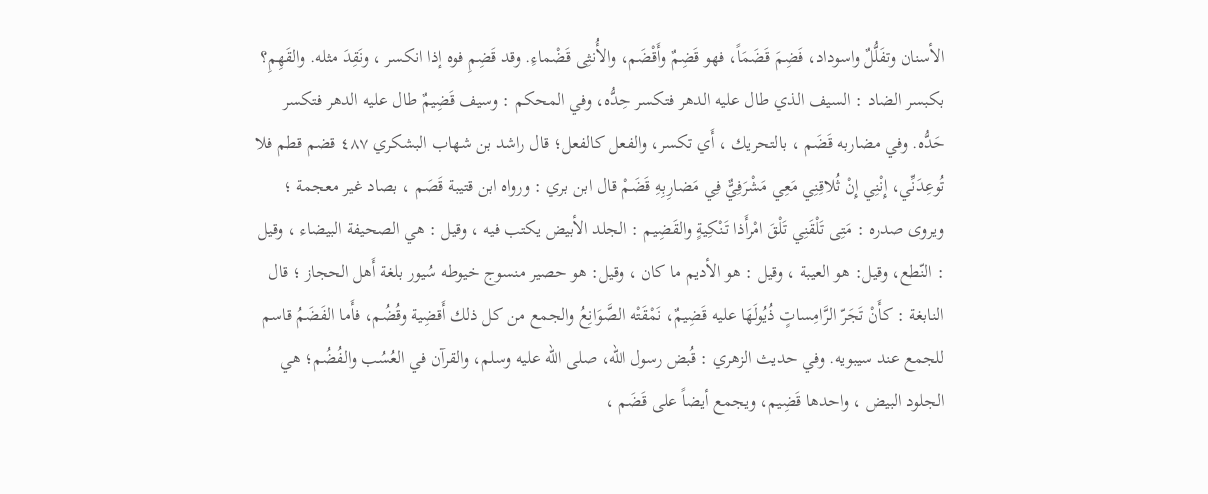الأسنان وتفَلُّلٌ واسوداد، فَضِمَ قَضَمَاً، فهو قَضِمٌ وأَقْضَم، والأُنثِى قَضْماءِ. وقد قَضِمِ فوه إذا انكسر ، ونَقِدَ مثله. والقَهِمِ؟ بكبسر الضاد : السيف الذي طال عليه الدهر فتكسر حِدُّه، وفي المحكم : وسيف قَضِيمٌ طال عليه الدهر فتكسر حَدُّه. وفي مضاربه قَضَم ، بالتحريك ، أَي تكسر، والفعل كالفعل؛ قال راشد بن شهاب البشكري ٤٨٧ قضم قطم فلا تُوعِدَنِّي، إِنْنِي إِنْ ثُلاقِنِي مَعِي مَشْرَفِيٌّ فِي مَضارِبِهِ قَضَمْ قال ابن بري : ورواه ابن قتيبة قَصَم ، بصاد غير معجمة ؛ ویروی صدره : مَتِى تَلْقَنِي تَلْقَ امْرأَذا تَنْكِيةٍ والقَضِيم : الجلد الأبيض يكتب فيه ، وقيل : هي الصحيفة البيضاء ، وقيل : النّطع، وقيل: هو العيبة ، وقيل : هو الأديم ما كان ، وقيل: هو حصير منسوج خيوطه سُيور بلغة أَهل الحجاز ؛ قال النابغة : كأَنْ تَجَرّ الرَّامِساتٍ ذُيُولَهَا عليه قَضِيمٌ، نَمْقَتْه الصَّوَانِعُ والجمع من كل ذلك أَقضِية وقُضُم، فأَما الفَضَمُ قاسم للجمع عند سيبويه. وفي حديث الزهري : قُبض رسول الله، صلى الله عليه وسلم، والقرآن في العُسُب والفُضُم؛ هي الجلود البيض ، واحدها قَضِيم، ويجمع أيضاً على قَضَم ،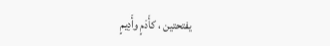يفتحتين ، كأَدَمٍ وأَدِيمٍ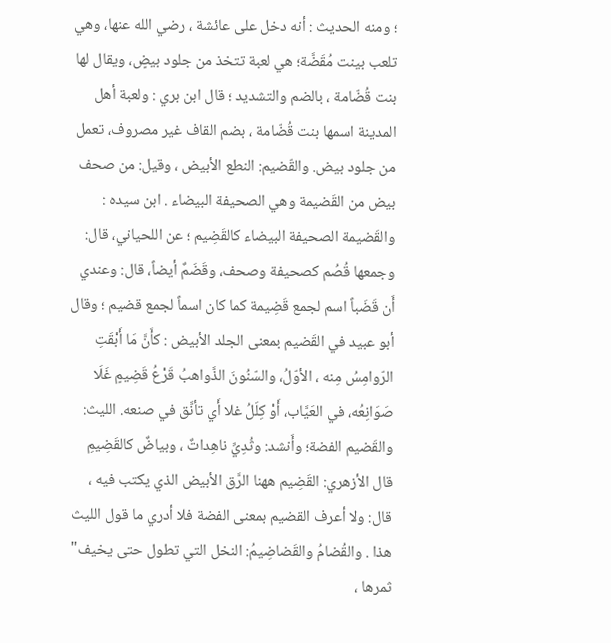؛ ومنه الحديث : أنه دخل على عائشة ، رضي الله عنها، وهي تلعب بينت مُقَضَّة؛ هي لعبة تتخذ من جلود بيضٍ، ويقال لها بنت قُضّامة ، بالضم والتشديد ؛ قال ابن بري : ولعبة أهل المدينة اسمها بنت قُضّامة ، بضم القاف غير مصروف، تعمل من جلود بيض. والقّضيم: النطع الأبيض ، وقيل: من صحف بيض من القَضيمة وهي الصحيفة البيضاء . ابن سيده : والقَضيمة الصحيفة البيضاء كالقَضِيم ؛ عن اللحياني، قال: وجمعها قُصُم كصحيفة وصحف، وقَضَمٌ أيضاً، قال: وعندي أَن قَضَباً اسم لجمع قَضِيمة كما كان اسماً لجمع قضيم ؛ وقال أبو عبيد في القَضيم بمعنى الجلد الأبيض : كأَنَّ مَا أَبْقَتِ الرّوامِسُ مِنه ، الأوّلُ، والسّنُونَ الذَّواهبُ قَرْعُ قَضِيمٍ غَلَا صَوَانِعُه، في العَيَّاب، أَوْ كِلَلُ غلا أَي تأنَّق في صنعه. الليث: والقَضيم الفضة؛ وأَنشد: وثُدِيِّ ناهِداتٌ ، وبياضٌ كالقَضِيمِ قال الأزهري: القَضِيم ههنا الرَّق الأبيض الذي يكتب فيه ، قال: ولا أعرف القضيم بمعنى الفضة فلا أدري ما قول الليث هذا . والقُضامُ والقَضاضِيمُ: النخل التي تطول حتى يخيف" ثمرها ،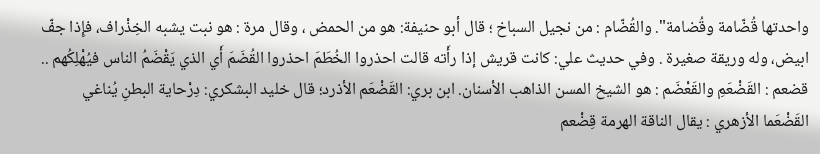واحدتها قُضّامة وقُضامة". والقُضّام : من نجيل السباخ ؛ قال أبو حنيفة: هو من الحمض ، وقال مرة : هو نبت يشبه الخِذْراف، فإِذا جفّ ابيض، وله وريقة صغيرة . وفي حديث علي: كانت قريش إذا رأَته قالت احذروا الخُطَمَ احذروا القُضَمَ أَي الذي يَقْضَمُ الناس فيُهْلِكُهم .. قضعم : القَضْعَمِ والقَعْضَم : هو الشيخ المسن الذاهب الأسنان. ابن بري: القَضْعَم الأذرد؛ قال خليد البشكري: دِرْحاية البطنِ يُناغي القَضْعَما الأزهري : يقال الناقة الهرمة قِضْعم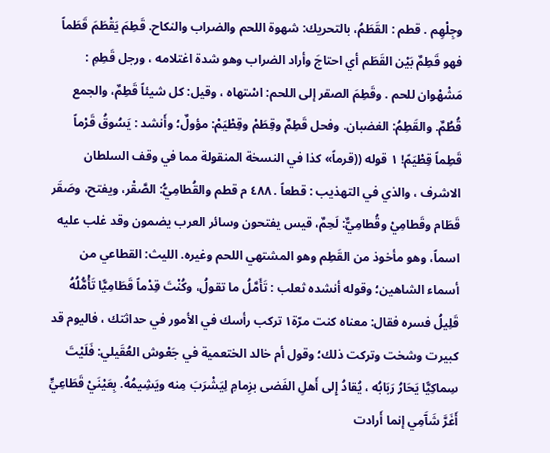وجِلْهِم . قطم : القَطَمُ، بالتحريك: شهوة اللحم والضراب والنكاح. قَطِمَ يَقْطَمَ قَطَماً فهو قَطِمٌ بَيْن القَطَم أي احتاجَ وأراد الضراب وهو شدة اغتلامه ، ورجل قَطِمِ : مَشْهْوان للحم . وقَطِمَ الصقر إلى اللحم: اسْتهاه ، وقيل: كل شيئاً قَطِمٌ، والجمع قُطُمٌ. والقَطِمُ: الغضبان. وفحل قَطِمٌ وقِطَمْ وقِطْيَمْ: مؤولٌ؛ وأَنشد : يَسُوقُ قَرْماً قَطِماً قِطْيَمً! ١ قوله ((قرماً» كذا في النسخة المنقولة مما في وقف السلطان الاشرف ، والذي في التهذيب : قطعاً . ٤٨٨ م قطم والقُطامِيُّ: الصَّقْر، ويفتح، وصَقَر قَطَام وقَطامِيْ وقُطامِيٌّ: لَحِمٌ، قيس يفتحون وسائر العرب يضمون وقد غلب عليه اسماً، وهو مأخوذ من القَطِم وهو المشتهي اللحم وغيره. الليث: القطاعي من أسماء الشاهين؛ وقوله أنشده ثعلب : تَأَمَّلُ ما تقولُ، وكُنْتَ قِدْماً قَطَامِيًّا تَأْمُّلُهُ قَلِيلُ فسره فقال: معناه كنت مرّة١ تركب رأسك في الأمور في حداثتك ، فاليوم قد كبيرت وشخت وتركت ذلك؛ وقول أم خالد الختعمية في جَعْوش العُقَيلي: فَلَيْتَ سِماكِيًّا يَحَارُ رَبَابُه ، يُقادُ إِلى أَهلِ الفَضى بزِمامِ لِيَشْرَبَ مِنه ويَشِيمُهُ. بِعَيْنَيْ قَطَاعِيٍّ أَغَرَّ شَآَمِي إنما أَرادت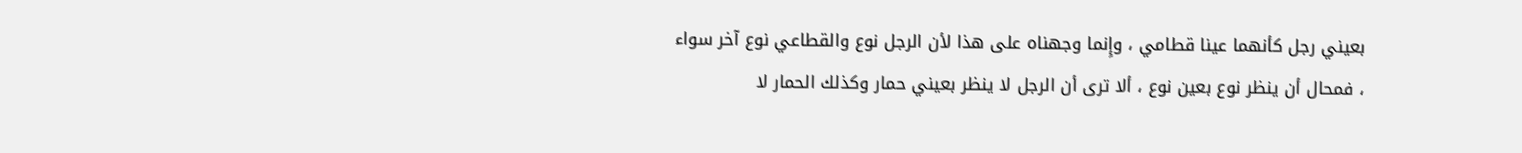بعيني رجل كأنهما عينا قطامي ، وإِنما وجهناه على هذا لأن الرجل نوع والقطاعي نوع آخر سواء ، فمحال أن ينظر نوع بعين نوع ، ألا ترى أن الرجل لا ينظر بعيني حمار وكذلك الحمار لا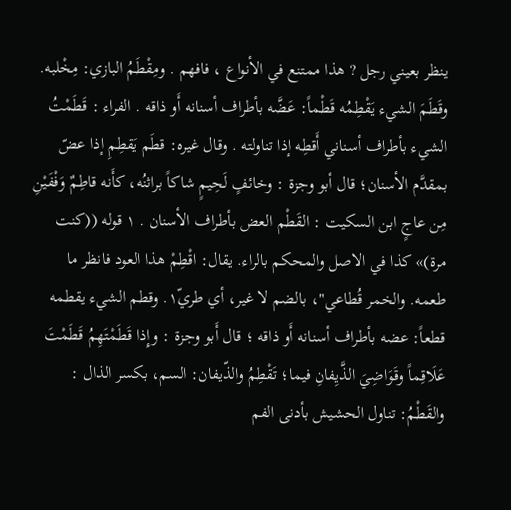ينظر بعيني رجل ? هذا ممتنع في الأنواع ، فافهم . ومِقْطَمُ البازي: مِخْلبه. وقَطَمَ الشيء يَقْطِمُه قَطْماً: عَضَّه بأطراف أسنانه أَو ذاقه . الفراء : قَطَمْتُ الشيء بأطراف أسناني أَقطِه إذا تناولته . وقال غيره: قطَم يَقطِمِ إذا عضّ بمقدَّم الأسنان؛ قال أبو وجزة : وخائفٍ لَحِيمٍ شاكاً براثنُه، كأَنه قاطِمٌ وَفْفَيْنِ مِن عاجٍ ابن السكيت : القَطْم العض بأطراف الأسنان . ١ قوله ((كنت مرة)» كذا في الاصل والمحكم بالراء. يقال: اقْطِمْ هذا العود فانظر ما طعمه. والخمر قُطاعي"، بالضم لا غير، أي طري١ّ. وقطم الشيء يقطمه قطعاً: عضه بأطراف أسنانه أَو ذاقه ؛ قال أَبو وجزة : وإِذا قَطَمْتَهِمُ قَطَمْتَ عَلَاقِماً وقَوَاضِيَ الذَّيِفانِ فيما؛ تَقْطِمُ والذّيفان: السم، بكسر الذال : والقَطْمُ: تناول الحشيش بأدنى الفم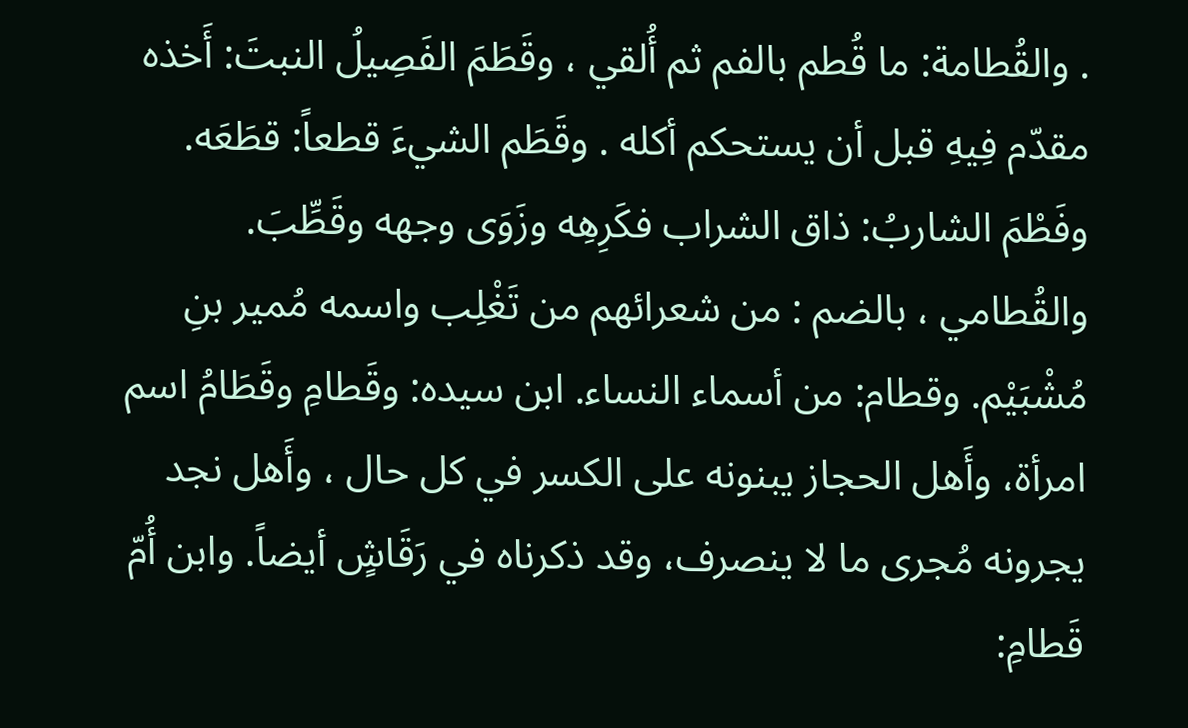. والقُطامة: ما قُطم بالفم ثم أُلقي ، وقَطَمَ الفَصِيلُ النبتَ: أَخذه مقدّم فِيهِ قبل أن يستحكم أكله . وقَطَم الشيءَ قطعاً: قطَعَه. وفَطْمَ الشاربُ: ذاق الشراب فكَرِهِه وزَوَى وجهه وقَطِّبَ. والقُطامي ، بالضم : من شعرائهم من تَغْلِب واسمه مُمير بنِ مُشْبَيْم. وقطام: من أسماء النساء. ابن سيده: وقَطامِ وقَطَامُ اسم امرأة، وأَهل الحجاز يبنونه على الكسر في كل حال ، وأَهل نجد يجرونه مُجرى ما لا ينصرف، وقد ذكرناه في رَقَاشٍ أيضاً. وابن أُمّ قَطامِ: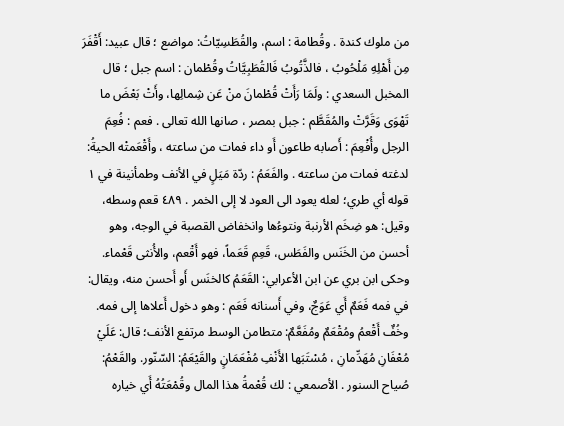من ملوك كندة . وقُطامة : اسم، والقُطَسِيّاتُ: مواضع ؛ قال عبيد: أَقْفَرَ مِن أَهْلِهِ مَلْحُوبُ ، فالذَّتُوبُ فَالقُطَبِيَّاتُ وقُطْمان : اسم جبل ؛ قال المخبل السعدي : ولَمَا رَأَتْ قُطْمانَ منْ عَن شِمالِها، وأَتْ بَعْضَ ما تَهْوَى وَقَرَّتْ والمُقَطَّم : جبل بمصر ، صانها الله تعالى . فعم : فُعِمَ الرجل وأُفْعِمَ : أَصابه طاعون أَو داء فمات من ساعته ، وأَقْعَمتْه الحيةُ: لدغته فمات من ساعته . والفَعَمُ : ردّة مَيَلٍ في الأنف وطمأنينة في ١ قوله أي طري؛ لعله يعود الى العود لا إلى الخمر . ٤٨٩ قعم وسطه، وقيل: هو ضِخَم الأرنبة ونتوءُها وانخفاض القصبة في الوجه، وهو أحسن من الخَنَس والفَطَس، قَعِمِ قَعَماً، فهو أَقْعم، والأُنثى قَعْماء. وحكى ابن بري عن ابن الأعرابي: القَعَمُ كالخنَس أَو أَحسن منه، ويقال: في فمه فَعَمٌ أَي عَوَجٌ، وفي أَسنانه فَعَم : وهو دخول أَعلاها إلى فمه. وخُفٌ أَقْعمُ ومُقْعَمٌ ومُفَعَّمٌ: متطامن الوسط مرتفع الأنف؛ قال: عَلَيْ مُعْفَانِ مُهَدِّمانِ ، مُسْتَبَها الأَنْفِ مُفْعَمَانٍ والقَيْعَمُ: السّنّور. والقَعْمُ: صُياح السنور . الأصمعي : لك قُعْمةُ هذا المال وقُمْعَتُهُ أَي خياره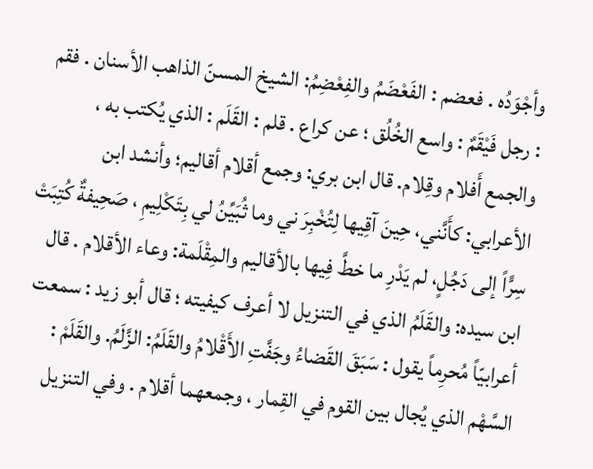وأجْوَدُه . فعضم : الفَعْضَمُ والفِعْضِمُ: الشيخ المسنّ الذاهب الأسنان . فقم : رجل فَيْقَمٌ : واسع الخُلُق ؛ عن كراع . قلم : القَلَم : الذي يُكتب به ، والجمع أَفلام وقِلام. قال ابن بري: وجمع أقلام أقاليم؛ وأنشد ابن الأعرابي: كأَنَّني، حِينَ آقِيها لِتُخْبِرَ ني وما ثُبَيِّنُ لي بِتَكْلِيمِ ، صَحِيفةٌ كُتِبَتْ سِرًّاً إلى دَجُلٍ، لم يَدْرِ ما خطَّ فِيها بالأقاليم والمِقْلَمة: وعاء الأقلام . قال ابن سيده: والقَلَمُ الذي في التنزيل لا أعرف كيفيته ؛ قال أبو زيد : سمعت أعرابيّاً مُحرِماً يقول : سَبَقَ القَضاءُ وجَفَّتِ الأَقْلامُ والقَلَمُ: الزَّلَمُ. والقَلَمْ : السَّهْم الذي يُجال بين القوم في القِمار ، وجمعهما أقلام . وفي التنزيل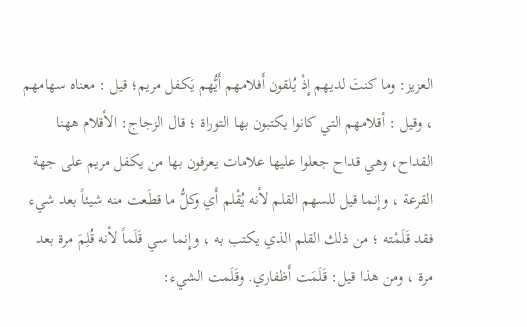العزيز: وما كنتَ لديهم إِذْ يُلقون أَفلامهم أَيُّهم يَكفل مريم؛ قيل : معناه سهامهم ، وقيل : أقلامهم التي كانوا يكتبون بها التوراة ؛ قال الزجاج: الأقلام ههنا القداح، وهي قداح جعلوا عليها علامات يعرفون بها من يكفل مريم على جهة القرعة ، وإنما قيل للسهم القلم لأنه يُقْلم أَي وكلُّ ما قطَعت منه شيئاً بعد شيء فقد قَلَمْته ؛ من ذلك القلم الذي يكتب به ، وإِنما سـي قَلَماً لأنه قُلِمَ مرة بعد مرة ، ومن هذا قيل: قَلَمَت أَظفاري. وقَلَمت الشيء: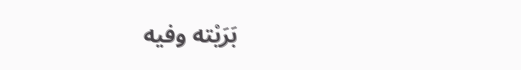بَرَيْته وفيه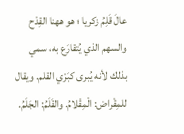عالَ قَلِمُ زكريا ؛ هو ههنا القِدْح والسهم الذي يُتقارَع به، سمي بذلك لأنه يُبرى كبَرْي القلم. ويقال للمِقْراض: الْمِقْلامُ. والقَلَمُ: الجَلَمُ.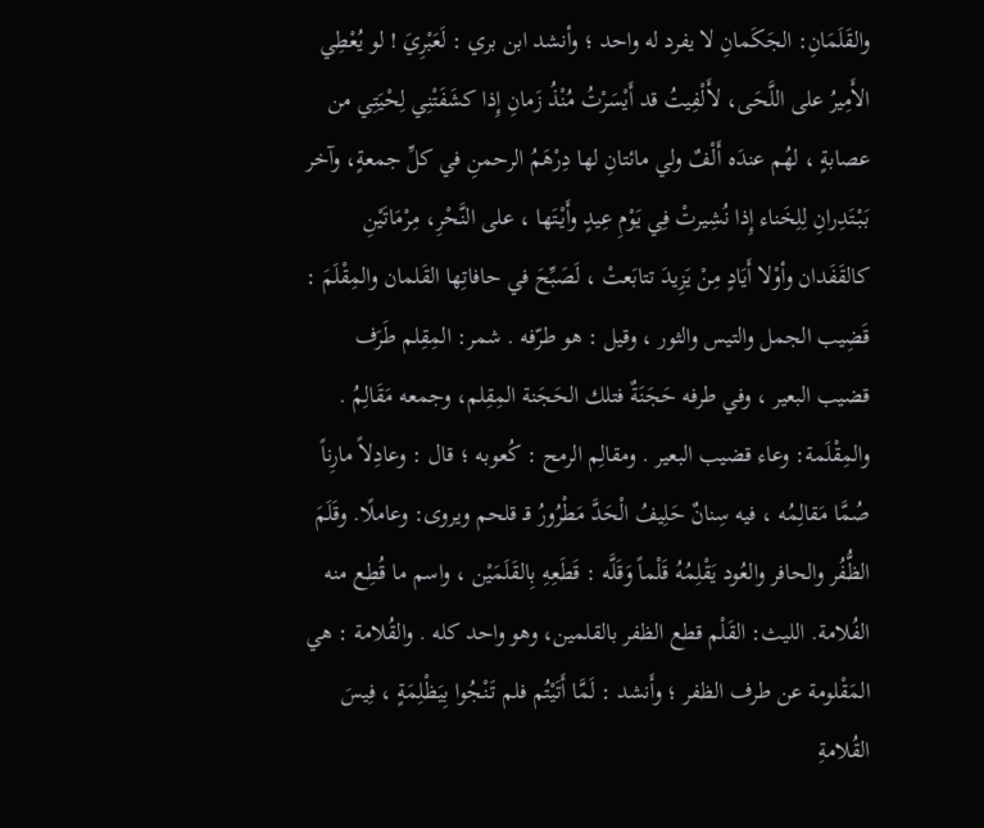والقَلَمَانِ: الجَكَمانِ لا يفرد له واحد ؛ وأنشد ابن بري : لَعَبْرِيَ ! لو يُعْطِي الأَمِيرُ على اللَّحَى، لأَلْفِيتُ قد أَيْسَرْتُ مُنْذُ زَمانِ إِذا كشَفَتْنِي لِحْيَتِي من عصابةٍ ، لهُم عندَه أَلْفٌ ولي مائتانِ لها دِرْهَمُ الرحمنِ في كلِّ جمعةٍ، وآخر بَبْتَدِرانِ لِلِخَناء إِذا نُشِيرتْ فِي يَوْمِ عِيدٍ وأَيْتَها ، على النَّحْرِ، مِرْمَاتَيْنِ كالقَفَدان وأوْلا أَيَادٍ مِنْ يَزِيدَ تتابَعتْ ، لَصَبِّحَ في حافاتِها القَلمان والمِقْلَمَ : قَضِيب الجمل والتيس والثور ، وقيل : هو طرّفه . شمر: المِقِلم طَرَف قضيب البعير ، وفي طرفه حَجَنَةٌ فتلك الحَجَنة المِقِلم، وجمعه مَقَالِمُ . والمِقْلَمة: وعاء قضيب البعير . ومقالِم الرمح : كُعوبه ؛ قال : وعادِلاً مارِناً صُمَّا مَقالِمُه ، فيه سِنانٌ حَلِيفُ الْحَدَّ مَطْرُورُ قـ قلحم ويروى: وعاملًا. وقَلَمَ الظُّفُر والحافر والعُود يَقْلِمُهُ قَلْماً وَقَلَّه : قَطَعِهِ بِالقَلَمَيْن ، واسم ما قُطِع منه الفُلامة. الليث: القَلْم قطع الظفر بالقلمين، وهو واحد كله . والقُلامة : هي المَقْلومة عن طرف الظفر ؛ وأَنشد : لَمَّا أَتَيْتُم فلم تَنْجُوا بِيَظْلِمَةٍ ، فِيسَ القُلامةِ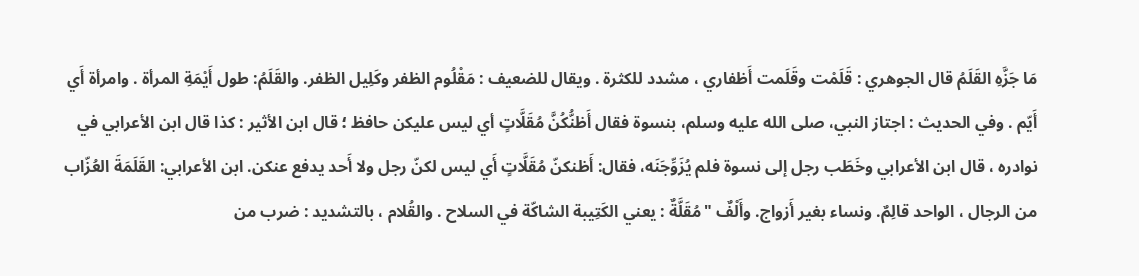مَا جَزَّهِ القَلَمُ قال الجوهري : قَلَمْت وقَلَمت أَظفاري ، مشدد للكثرة . ويقال للضعيف : مَقْلُوم الظفر وكَلِيل الظفر. والقَلَمُ: طول أَيْمَةِ المرأة . وامرأة أَي أَيّم . وفي الحديث : اجتاز النبي، صلى الله عليه وسلم، بنسوة فقال أَظنُّكُنَّ مُقَلَّاتٍ أي ليس عليكن حافظ ؛ قال ابن الأثير : كذا قال ابن الأعرابي في نوادره ، قال ابن الأعرابي وخَطَب رجل إلى نسوة فلم يُزَوِّجَنَه، فقال: أَظنكنّ مُقَلَّاتٍ أَي ليس لكنّ رجل ولا أَحد يدفع عنكن. ابن الأعرابي: القَلَمَةَ العُزّاب من الرجال ، الواحد قالِمٌ. ونساء بغير أَزواج. وأَلْفٌ "مُقَلَّةٌ : يعني الكَتِيبة الشاكّة في السلاح . والقُلام ، بالتشديد : ضرب من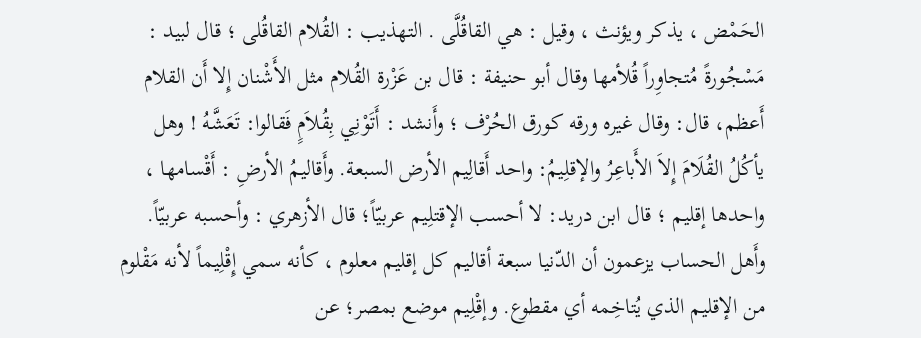الحَمْض ، يذكر ويؤنث ، وقيل : هي القاقُلَّى . التهذيب : القُلام القاقُلى ؛ قال لبيد : مَسْجُورةً مُتجاوِراً قُلأمها وقال أبو حنيفة : قال بن عَزْرة القُلام مثل الأَشْنان إِلا أَن القلام أَعظم، قال: وقال غيره ورقه كورق الحُرْف ؛ وأَنشد : أَتَوْنِي بِقُلاَمٍ فَقالوا: تَعَشَّهُ ! وهل يأكُلُ القُلَامَ إِلاَ الأَباعِرُ والإقلِيمُ: واحد أَقالِيم الأرض السبعة. وأَقاليمُ الأرضِ : أَقْسامها ، واحدها إقليم ؛ قال ابن دريد: لا أحسب الإقتلِيم عربيّاً؛ قال الأزهري : وأحسبه عربيّاً. وأَهل الحساب يزعمون أن الدّنيا سبعة أقاليم كل إقليم معلوم ، كأنه سمي إِقْلِيماً لأنه مَقْلوم من الإقليم الذي يُتاخِمه أي مقطوع. وإقْلِيم موضع بمصر؛ عن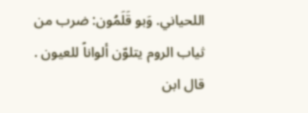اللحياني. وَبو قَلَمُون: ضرب من ثياب الروم يتلوّن ألواناً للعيون . قال ابن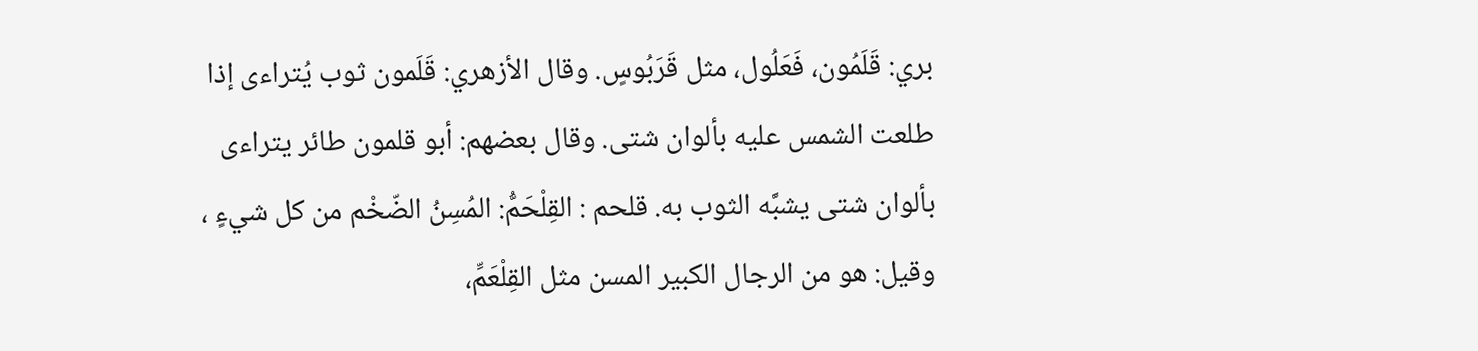بري: قَلَمُون، فَعَلُول، مثل قَرَبُوسٍ. وقال الأزهري: قَلَمون ثوب يُتراءى إذا طلعت الشمس عليه بألوان شتى. وقال بعضهم: أبو قلمون طائر يتراءى بألوان شتى يشبَّه الثوب به. قلحم : القِلْحَمُّ: المُسِنُ الضّخْم من كل شيءٍ ، وقيل: هو من الرجال الكبير المسن مثل القِلْعَمِّ،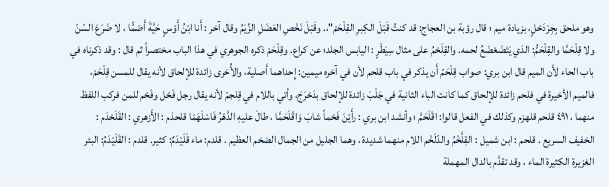وهو ملحق بِجِرْدَحْلٍ، بزيادة ميم ؛ قال رؤبة بن العجاج: قد كنتُ قَبْلَ الكِبرِ القِلْحَمْ"،. وقَبْلَ نَخْصِ العَضَلِ الزِّيَمُ وقال آخر : أَنا ابْنُ أَوْسٍ حَيَّةَ أَصْمًّا ، لا ضَرَعَ السّنّ ولا قِلْحَمَّا والقِلْحَمُّ: الذي يَتَضَعْضَعُ لحمه. والقِلَحْمُ على مثال سِيَطْرٍ : اليابس الجلد؛ عن كراع. وقِلْحَمْ ذكره الجوهري في هذا الباب مختصراً ثم قال : وقد ذكرناه في باب الحاء لأَن الميم قال ابن بري: صواب قِلْحَمّ أَن يذكر في باب قلحم لأن في آخره ميمين: إِحداهما أَصلية، والأُخرى زائدة للإلحاق لأنه يقال للمسن قِلْحَمْ، فالميم الأخيرة في فلحم زائدة للإلحاق كما كانت الباء الثانية في جَلْبَ زائدة للإلحاق بدَحْرَجَ، وأتي باللام في قِلجمّ لأنه يقال رجل فَحْل وفَحْم للمن فركب اللفظ منهما ، ٤٩١ قلحم قلهزم وكذلك في الفعل قالوا: اقْلَحَمَّ ؛ وأنشد ابن بري : رأَيْنَ فَحْماً شابَ وَاقْلَحَمَّا ، طالَ عليهِ الدَّهْرُ فَاسْلَهَمْا قلحذم : الأَزهري : القَلَحْدَم : الخفيف السريع . قلحم : ابن شميل : القِلَّخْمُ والدّلَخْم اللام منهما شديدة ، وهما الجليل من الجمال الضخم العظيم . قلدم: ماء قَلَيْدَمٌ: كثير. قلدم : القَلَيْدَمُ: البئر الغزيرة الكثيرة الماء ، وقد تقدَّم بالدال المهملة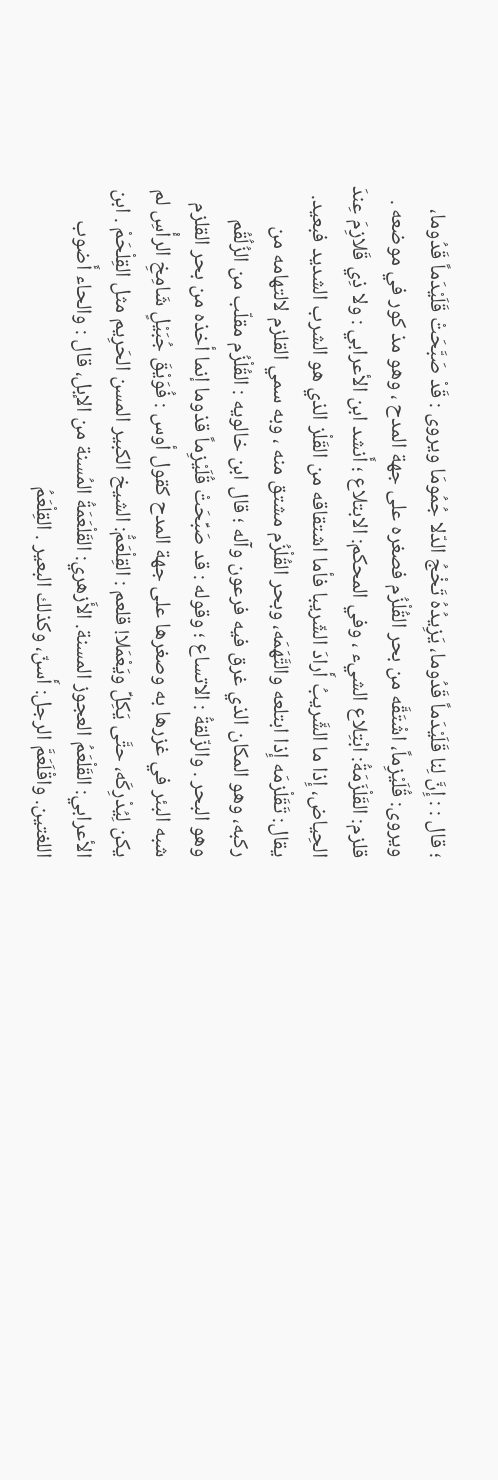؛ قال : : إِنَّ لِنا قَلَيْدَماً قَدُوما، يَزِيدُهُ تَخْجُ الدّلا جُمُومَا ويروى : قَدْ صَبَّحَتْ قَلَيْدَماً قَدُوما، ويروى: قُلَيْزِماً، اشْتَقَّه من بحر القُلْزُم فصغره على جهة المدح ، وهو مذ كور في موضعه . قلزم: القَلْزَمَةُ: ابْتِلاع الشيء ، وفي المحكم: الابتلاع ؛ أَنشد ابن الأعرابي : ولا ذِي قَلازِمَ عِندَ الحِياض، إِذا ما الشَّريبُ أَرادَ الشّريبا فأما اشتقاقه من القَلْز الذي هو الشرب الشديد فبعيد. يقال: تَقَلْزمَه إِذا ابتلعه والتَّهَمَه، وبحر القُلْزُم مشتق منه ، وبه سمي القلزم لالتهامه من ركبه، وهو المكان الذي غرق فيه فرعون وآله ؛ قال ابن خالويه : القُلْزُم مقلّب من الزُلُقُم وهو البحر . والزّلقةُ : الاتساع ؛ وقوله : قد صَبِّحَتْ قُلَيْزِماً قذوما إنما أخذه من بحر القلزم شبه البئر في غزرها به وصغرها على جهة المدح كقول أوس : فُوَيْقَ جُبَيْلٍ شَامِخِ الرأْسِ لم يكن لِيُدْرِكَه، حتَّى يَكِلِّ ويَعْمَلا! قلعم : القِلْعَمُّ: الشيخ الكبير المسن الحَرِيم مثل القِلْحَمْ . ابن الأعرابي: القَلْعَمُ العجوز المسنة. الأَزهري: القَلْعَمَةُ المُسنة من الإبل، قال : والحاء أَضوب اللغتين. واقْلَعَمَّ الرجل: أَسنّ، وكذلك البعير . القِلْعَمُ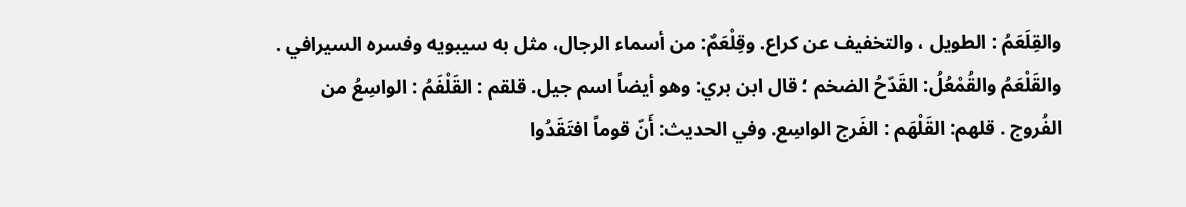والقِلَعَمُ : الطويل ، والتخفيف عن كراع. وقِلْعَمٌ: من أسماء الرجال، مثل به سيبويه وفسره السيرافي . والقَلْعَمُ والقُمْعُلُ: القَدّحُ الضخم ؛ قال ابن بري: وهو أيضاً اسم جيل. قلقم : القَلْفَمُ : الواسِعُ من الفُروج . قلهم: القَلْهَم : الفَرج الواسِع. وفي الحديث: أَنّ قوماً افتَقَدُوا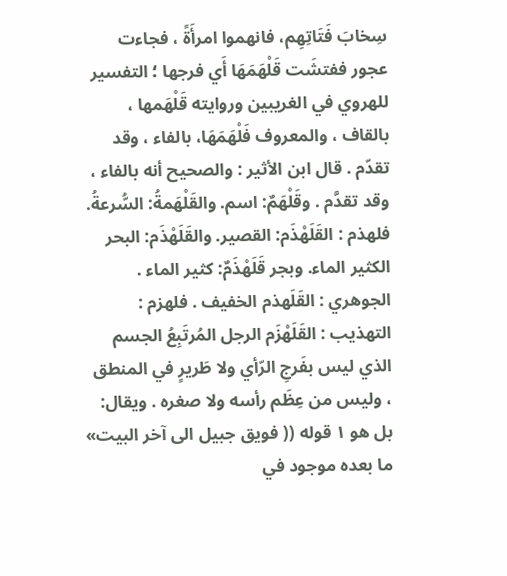سِخابَ فَتَاتِهِم، فانهموا امرأَةً ، فجاءت عجور ففتشَت قَلْهَمَهَا أَي فرجها ؛ التفسير للهروي في الغريبين وروايته قَلْهَمها ، بالقاف ، والمعروف فَلْهَمَهَا، بالفاء ، وقد تقدّم . قال ابن الأثير : والصحيح أنه بالفاء ، وقد تقدَّم . وقَلْهَمٌ: اسم. والقَلْهَمةُ: السُّرعةُ. فلهذم : القَلَهْذَم: القصير. والقَلَهْذَم: البحر الكثير الماء. وبجر قَلَهْذَمٌ: كثير الماء . الجوهري : القَلَهذم الخفيف . فلهزم : التهذيب : القَلَهْزَم الرجل المُرتَبِعُ الجسم الذي ليس بفَرجِ الرّأي ولا طَريرٍ في المنطق ، وليس من عِظَم رأسه ولا صغره . ويقال: بل هو ١ قوله (( فويق جبيل الى آخر البيت» ما بعده موجود في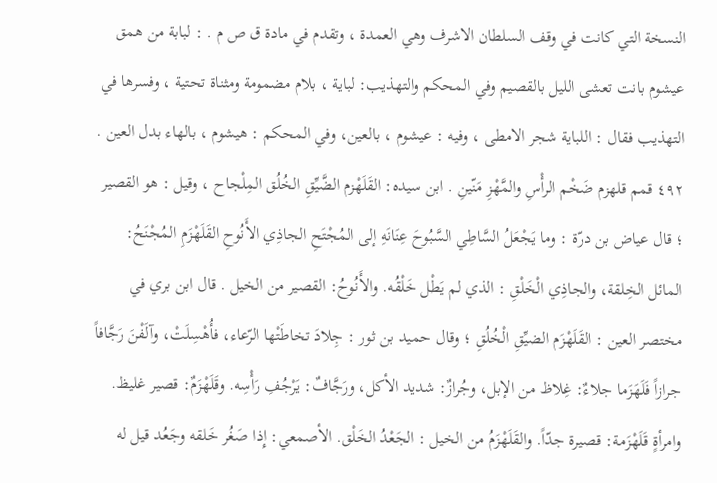النسخة التي كانت في وقف السلطان الاشرف وهي العمدة ، وتقدم في مادة ق ص م . : لبابة من همق عيشوم بانت تعشى الليل بالقصيم وفي المحكم والتهذيب: لباية ، بلام مضمومة ومثناة تحتية ، وفسرها في التهذيب فقال : اللباية شجر الامطى ، وفيه : عيشوم ، بالعين، وفي المحكم : هيشوم ، بالهاء بدل العين . ٤٩٢ قمم قلهزم ضَخْم الرأْسِ والمَّهْزِ مَنّينِ . ابن سيده: القَلَهْزم الضَّيِّقِ الخُلُق المِلْجاح ، وقيل : هو القصير ؛ قال عياض بن درّة : وما يَجْعَلُ السَّاطِي السَّبُوحَ عِنَانَهِ إلى المُجْتَحِ الجاذِي الأَنُوحِ القَلَهْزَمِ المُجْنَحُ: المائل الخِلقة، والجاذِي الْخَلْقِ : الذي لم يَطْل خَلْقُه. والأَنُوحُ: القصير من الخيل . قال ابن بري في مختصر العين : القَلَهْزَم الضيِّقِ الْخُلُقِ ؛ وقال حميد بن ثور : جِلادَ تخاطَتْها الرّعاء، فأُهْسِلَتْ، وآلَفْنَ رَجَّافاً جرازاً فَلَهَزَما جلاءٌ: غِلاظ من الإبل، وجُرازٌ: شديد الأكل، ورَجَّافٌ: يَرْجُفِ رَأْسِه. وقَلَهْزَمٌ: قصير غليظ. وامرأةٍ قَلَهْزَمة: قصيرة جدّاً. والقَلَهْزَمُ من الخيل : الجَعْدُ الخَلْق. الأصمعي: إِذا صَغُر خَلقه وجَعُد قيل له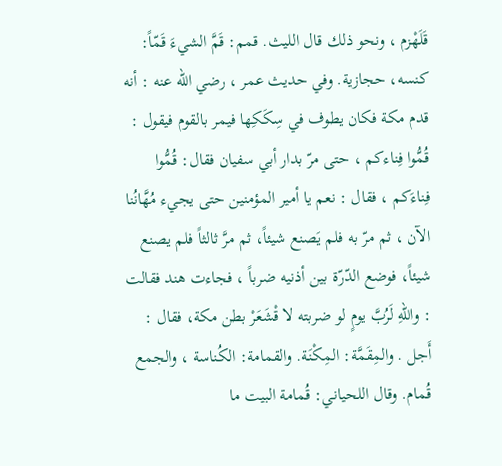قَلَهْزم ، ونحو ذلك قال الليث. قمم: قَمَّ الشيءَ قَمّاً: كنسه، حجازية. وفي حديث عمر ، رضي الله عنه : أنه قدم مكة فكان يطوف في سِكَكِها فيمر بالقوم فيقول : قُمُّوا فِناءكم ، حتى مرّ بدار أبي سفيان فقال: قُمُّوا فِناءَكم ، فقال : نعم يا أمير المؤمنين حتى يجيء مُهَّانُنا الآن ، ثم مرّ به فلم يَصنع شيئاً، ثم مرَّ ثالثاً فلم يصنع شيئاً، فوضع الدّرّة بين أذنيه ضرباً ، فجاءت هند فقالت : واللّهِ لَرُبَّ يومٍ لو ضربته لا قْشَعَرْ بطن مكة، فقال : أَجل . والمِقَمَّة: المِكْنَة. والقمامة: الكُناسة ، والجمع قُمام. وقال اللحياني: قُمامة البيت ما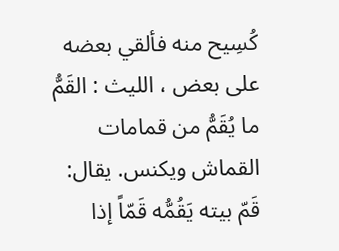كُسِيح منه فألقي بعضه على بعض ، الليث : القَمُّ ما يُقَمُّ من قمامات القماش ويكنس. يقال: قَمّ بيته يَقُمُّه قَمّاً إذا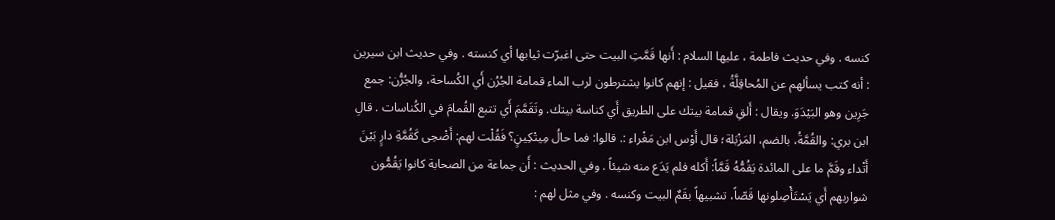كنسه . وفي حديث فاطمة ، عليها السلام : أَنها قَمَّتِ البيت حتى اغبرّت ثيابها أي كنسته . وفي حديث ابن سيرين : أنه كتب يسألهم عن المُحاقِلَّةُ ، فقيل : إنهم كانوا يشترطون لرب الماء قمامة الجُرُن أَي الكُساحة، والجُرُّن: جمع جَرِين وهو البَيْدَوَ. ويقال : أَلقِ قمامة بيتك على الطريق أَي كناسة بيتك. وتَقَمَّمَ أَي تتبع القُمامَ في الكُناسات . قالِ ابن بري: والقُمَّةُ، بالضم، المَزْبَلة؛ قال أَوْس ابن مَغْراء :. قالوا: فما حالُ مِيتْكِينٍ؟ فَقُلْت لهم: أَضْحِى كَقُمَّةِ دارٍ بَيْنَ أَتْداء وقَمَّ ما على المائدة يَقُمُّهُ قَمَّاً: أَكله فلم يَدَع منه شيئاً . وفي الحديث : أَن جماعة من الصحابة كانوا يَقُمُّون شواربهم أَي يَسْتَأْصِلونها قَصّاً، تشبيهاً بقَمٌ البيت وكنسه . وفي مثل لهم :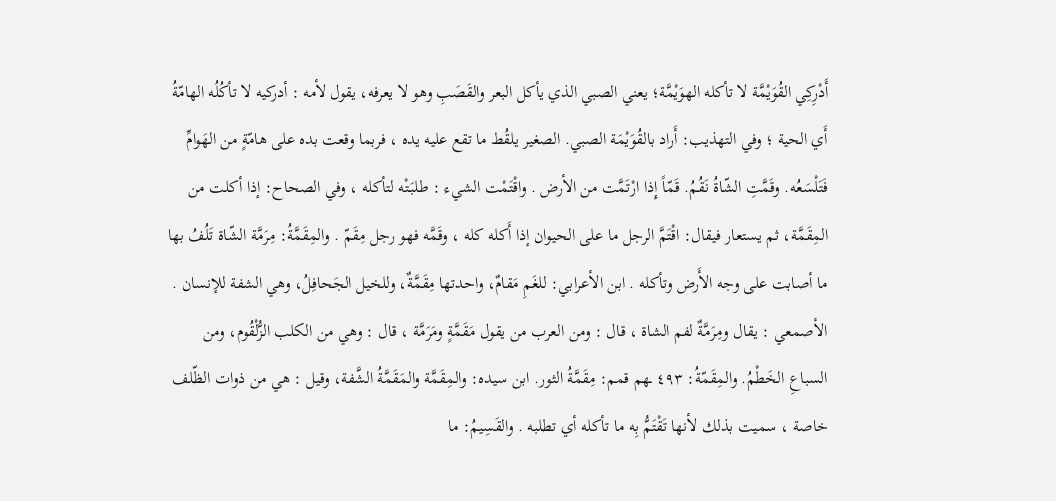أَدْرِكِي القُوَيْمَّة لا تأكله الهوَيْمَّة؛ يعني الصبي الذي يأكل البعر والقَصَبِ وهو لا يعرفه، يقول لأمه : أدركيه لا تأكُلُه الهامّةُ أَي الحية ؛ وفي التهذيب: أَراد بالقُوَيْمَة الصبي. الصغير يلقُط ما تقع عليه يده ، فربما وقعت بده على هامّةٍ من الهَوامِّ فَتَلْسَعُه. وقَمَّتِ الشّاةُ نَقُمُ. قَمّاً إِذا ارْتَمَّت من الأرض . واقْتَمْت الشيء : طلبَتْه لتأكله ، وفي الصحاح: إذا أكلت من المِقَمَّة، ثم يستعار فيقال: اقْتَمَّ الرجل ما على الحيوان إذا أَكله كله ، وقَمَّه فهو رجل مِقَمّ . والمِقَمَّةُ: مِرَمَّة الشّاة تَلُفُ بها ما أصابت على وجه الأَرض وتأكله . ابن الأعرابي: للغَمِ مَقامٌ، واحدتها مِقَمَّةٌ، وللخيل الجَحافِلُ، وهي الشفة للإنسان . الأصمعي : يقال ومِرَمَّةٌ لفم الشاة ، قال : ومن العرب من يقول مَقَمَّةٍ ومَرَمَّة ، قال : وهي من الكلب الزُّلْقُوم، ومن السباعِ الخَطْمُ. والمِقَمّةُ: ٤٩٣ ـهم قمم: مِقَمَّةُ الثور. ابن سيده: والمِقَمَّة والمَقَمَّةُ الشَّفة، وقيل : هي من ذوات الظّلف خاصة ، سميت بذلك لأنها تَقْتَمُّ بِه ما تأكله أي تطلبه . والقَسِيمُ: ما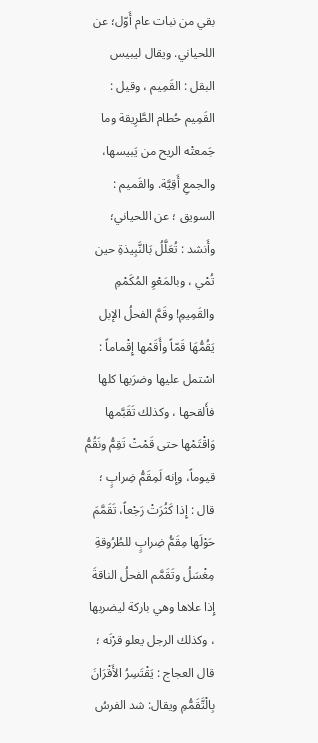بقي من نبات عام أَوّل؛ عن اللحياني. ويقال ليبيس البقل : القَمِيم ، وقيل : القَمِيم حُطام الطَّرِيقة وما جَمعتْه الريح من يَبيسها، والجمعِ أَقِيَّة. والقَميم : السويق ؛ عن اللحياني؛ وأَنشد : تُعَلَّلُ بَالنَّبِيذةِ حين تُمْي ، وبالمَعْوِ المُكَمْمِ والقَمِيمِ! وقَمَّ الفحلُ الإبل يَقُمُّهَا قَمّاً وأَقَمْها إِقْماماً : اسْتمل عليها وضرَبها كلها فأَلقحها ، وكذلك تَقَبَّمها وَاقْتَمْها حتى قَمْتْ تَقِمُّ ونَقُمُّ قيوماً، وإنه لَمِقَمُّ ضِرابٍ ؛ قال : إِذا كَثُرَتْ رَجْعاً، تَقَمَّمَ حَوْلَها مِقَمُّ ضِرابٍ للطُرُوقةِ مِغْسَلُ وتَقَمَّم الفحلُ الناقةَ إِذا علاها وهي باركة ليضربها ، وكذلك الرجل يعلو قرْنَه ؛ قال العجاج : يَقْتَسِرُ الأَقْرَانَ بِالْتَّقَمُّمِ ويقال: شد الفرسُ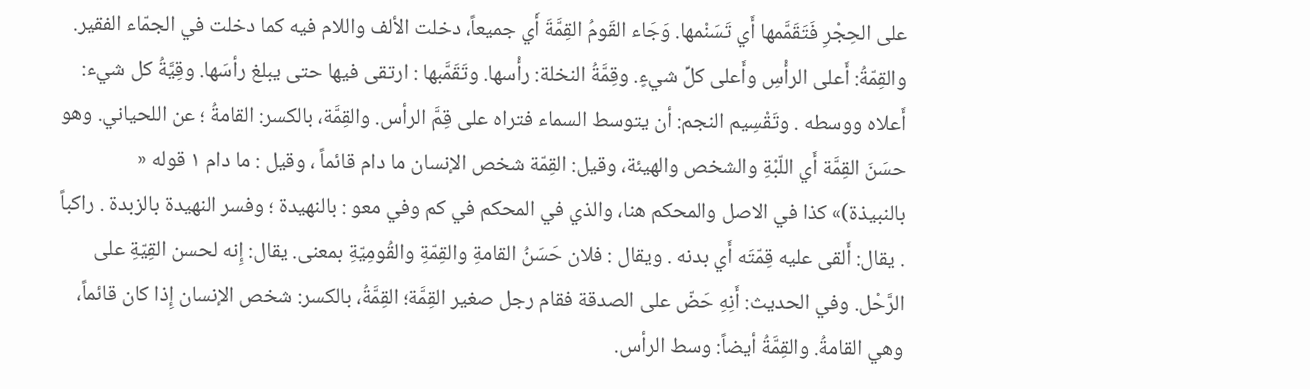على الحِجْرِ فَتَقَمَّمها أَي تَسَنْمها. وَجَاء القَومُ القِمَّةَ أَي جميعاً، دخلت الألف واللام فيه كما دخلت في الجمّاء الفقير. والقِمّةُ: أَعلى الرأْسِ وأَعلى كلِّ شيءٍ. وقِمَّةُ النخلة: رأْسها. وتَقَمَّبها : ارتقى فيها حتى يبلغ رأسَها. وقِيَّةُ كل شيء: أَعلاه ووسطه . وتَقْسِيم النجم: أن يتوسط السماء فتراه على قِمَّ الرأس. والقِمَّة، بالكسر: القامةُ ؛ عن اللحياني. وهو حسَنَ القِمَّة أَي اللّبْةِ والشخص والهيئة، وقيل: القِمّة شخص الإنسان ما دام قائماً ، وقيل : ما دام ١ قوله « بالنبيذة)» كذا في الاصل والمحكم هنا، والذي في المحكم في كم وفي معو : بالنهيدة ؛ وفسر النهيدة بالزبدة . راكباً . يقال: أَلقى عليه قِمّتَه أَي بدنه . ويقال : فلان حَسَنُ القامةِ والقِمّةِ والقُومِيّةِ بمعنى. يقال: إِنه لحسن القِيّةِ على الرَّحْل. وفي الحديث: أَنِهِ حَضّ على الصدقة فقام رجل صغير القِمَّة؛ القِمَّةُ، بالكسر: شخص الإنسان إِذا كان قائماً، وهي القامةُ. والقِمَّةُ أيضاً: وسط الرأس.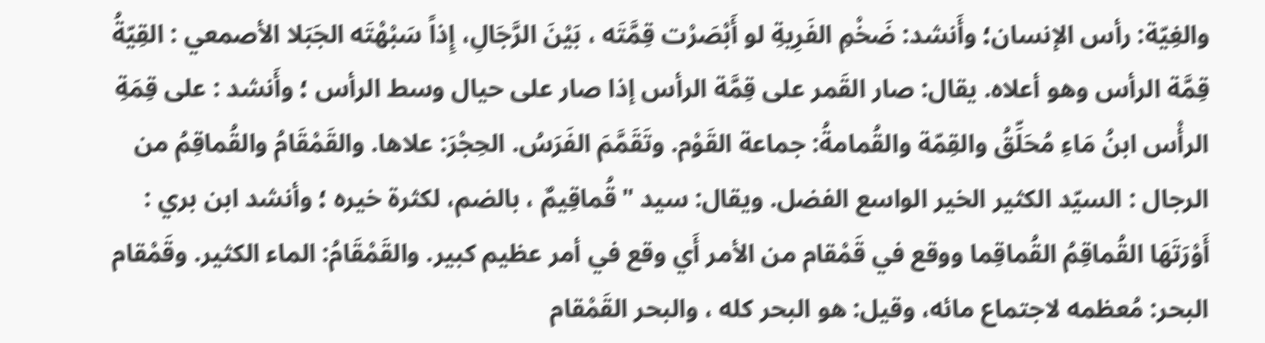والغِيّة: رأس الإنسان؛ وأَنشد: ضَخْمِ الفَرِيةِ لو أَبْصَرْت قِمَّتَه ، بَيْنَ الرَّجَالِ، إِذاً سَبْهْتَه الجَبَلا الأصمعي : القِيّةُ قِمَّة الرأس وهو أعلاه. يقال: صار القَمر على قِمَّة الرأس إذا صار على حيال وسط الرأس ؛ وأَنشد : على قِمَةِ الرأْس ابنُ مَاءِ مُحَلِّقُ والقِمّة والقُمامةُ: جماعة القَوْم. وتَقَمَّمَ الفَرَسُ. الحِجْرَ: علاها. والقَمْقَامُ والقُماقِمُ من الرجال : السيّد الكثير الخير الواسع الفضل. ويقال: سيد "قُماقِيمٌ ، بالضم، لكثرة خيره ؛ وأنشد ابن بري : أَوْرَتَهَا القُماقِمُ القُماقِما ووقع في قَمْقام من الأمر أَي وقع في أمر عظيم كبير. والقَمْقَامُ: الماء الكثير. وقَمْقام البحر: مُعظمه لاجتماع مائه، وقيل: هو البحر كله ، والبحر القَمْقام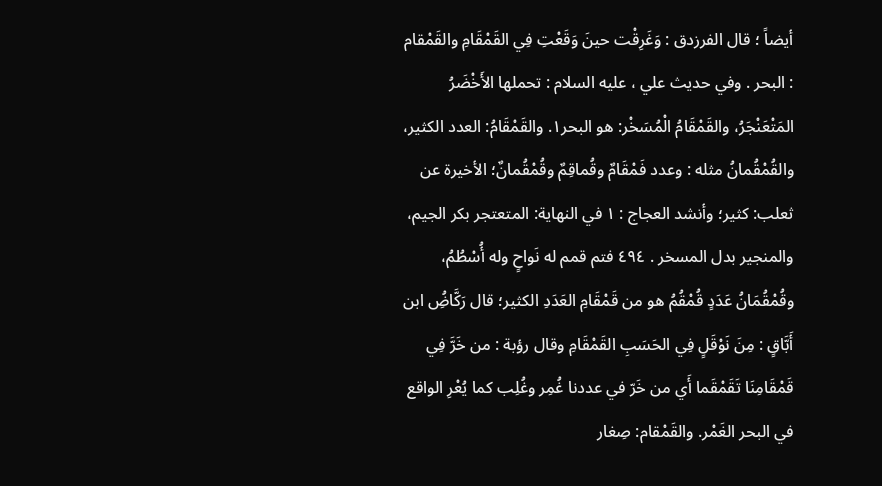أيضاً ؛ قال الفرزدق : وَغَرِقْت حينَ وَقَعْتِ فِي القَمْقَامِ والقَمْقام : البحر . وفي حديث علي ، عليه السلام : تحملها الأَخْضَرُ المَتْعَنْجَرُ، والقَمْقَامُ الْمُسَخْر: هو البحر١. والقَمْقَامُ: العدد الكثير، والقُمْقُمانُ مثله : وعدد فَمْقَامٌ وقُماقِمٌ وقُمْقُمانٌ؛ الأخيرة عن ثعلب: كثير؛ وأنشد العجاج : ١ في النهاية: المتعتجر بكر الجيم، والمنجير بدل المسخر . ٤٩٤ فتم قمم له نَواحٍ وله أُسْطُمُ، وقُمْقُمَانُ عَدَدٍ قُمْقُمُ هو من قَمْقَامِ العَدَدِ الكثير؛ قال رَكَّاضُِ ابن أَبَّاقٍ : مِنَ نَوْقَلٍ فِي الحَسَبِ القَمْقَامِ وقال رؤبة : من خَرَّ فِي قَمْقَامِنَا تَقَمْقَما أَي من خَرّ في عددنا غُمِر وغُلِب كما يُعْرِ الواقع في البحر الغَمْر. والقَمْقام: صِغار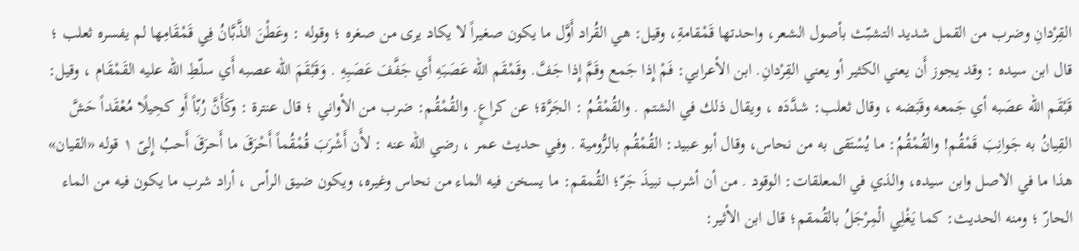القِرْدانِ وضرب من القمل شديد التشبّث بأصول الشعر، واحدتها قَمْقامةِ، وقيل: هي القُراد أَوَّل ما يكون صغيراً لا يكاد يرى من صغره ؛ وقوله : وعَطْنَ الذَّبَّانُ فِي قَمْقَامِها لم يفسره ثعلب ؛ قال ابن سيده : وقد يجوز أَن يعني الكثير أو يعني القِرْدانِ. ابن الأعرابي: فَمْ إِذا جَمع وقَمَّ إِذا جَفَّ. وقَمْقَم الله عَصَبَهِ أَي جَفَّفَ عَصَبِهِ . وَقَبْقَمَ الله عصبه أَي سلّطِ الله عليه القَمْقَام ، وقيل: قَبْقَم الله عصَبه أي جَمعه وقَبَضه ، وقال ثعلب: شدَّدَه ، ويقال ذلك في الشتم . والقُمْقُمُ : الجَرَّة؛ عن كراعٍ. والقُمْقُم: ضرب من الأواني ؛ قال عنترة : وكَأَنَّ رُبّاً أَو كحِيلًا مُعْقَداً حَشَّ القِيانُ به جَوانِبَ قَمْقُم! والقُمْقُمُ: ما يُسْتَقى به من نحاس، وقال أبو عبيد: القُمْقُم بالرُّومية . وفي حديث عمر ، رضي الله عنه : لأَن أَشْرَبَ قُمْقُماً أَحْرَقَ ما أَحرَقَ أَحبُ إِلىّ ١ قوله «القيان» هذا ما في الاصل وابن سيده، والذي في المعلقات: الوقود . من أن أشرب نبيذَ جَرّ؛ القُمقم: ما يسخن فيه الماء من نحاس وغيره، ويكون ضيق الرأس ، أراد شرب ما يكون فيه من الماء الحارّ ؛ ومنه الحديث: كما يَغْلِي الْمِرْجَلُ بالقُمقم؛ قال ابن الأثير: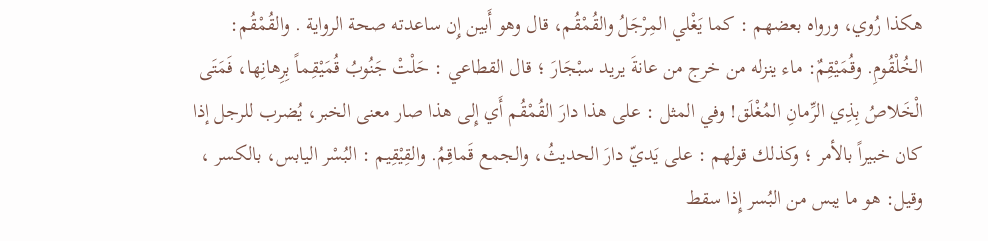هكذا رُوي، ورواه بعضهم : كما يَغْلي المِرْجَلُ والقُمْقُم، قال وهو أَبين إِن ساعدته صحة الرواية . والقُمْقُم: الخُلْقُومِ. وقُمَيْقِمٌ: ماء ينزله من خرج من عانةَ يريد سبْجَارَ ؛ قال القطاعي : حَلْتْ جَنُوبُ قُمَيْقِماً بِرِهانِها، فَمَتَى الْخَلاصُ بِذِي الرِّمانِ المُغْلَق! وفي المثل : على هذا دارَ القُمْقُم أَي إِلى هذا صار معنى الخبر، يُضرب للرجل إذا كان خبيراً بالأمر ؛ وكذلك قولهم : على يَديّ دارَ الحديثُ، والجمع قَماقِمُ. والقِيْقِيم : البُسْر اليابس، بالكسر ، وقيل: هو ما يبس من البُسر إِذا سقط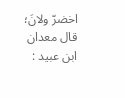اخضرّ ولانَ؛ قال معدان ابن عبيد :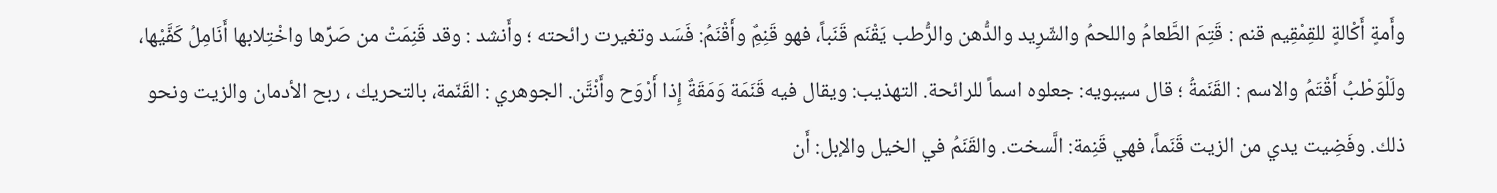وأَمةٍ أَكْالةٍ للقِمْقِيم قنم : قَتِمَ الطَّعامُ واللحمُ والشّرِيد والدُّهن والرُّطب يَقْنَم قَنَباً، فهو قَنِمٌِ وأَقْنَمُ: فَسَد وتغيرت رائحته ؛ وأَنشد : وقد قَنِمَتْ من صَرِّها واخْتِلابها أَنَامِلُ كَفَّيْها، ولَلْوَطْبُ أَقْتَمُ والاسم : القَنَمةُ ؛ قال سيبويه: جعلوه اسماً للرائحة. التهذيب: ويقال فيه قَنَمَة وَمَقَةٌ إِذا أَرْوَح وأَنْتَّن. الجوهري : القَنّمة، بالتحريك ، ربح الأدمان والزيت ونحو ذلك. وفَضِيت يدي من الزيت قَنَماً، فهي قَنِمة: الَّسخت. والقَنَمُ في الخيل والإبل: أَن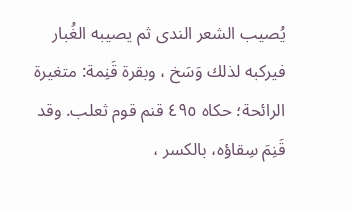يُصيب الشعر الندى ثم يصيبه الغُبار فيركبه لذلك وَسَخ ، وبقرة قَنِمة: متغيرة الرائحة؛ حكاه ٤٩٥ قنم قوم ثعلب. وقد قَنِمَ سِقاؤه، بالكسر ،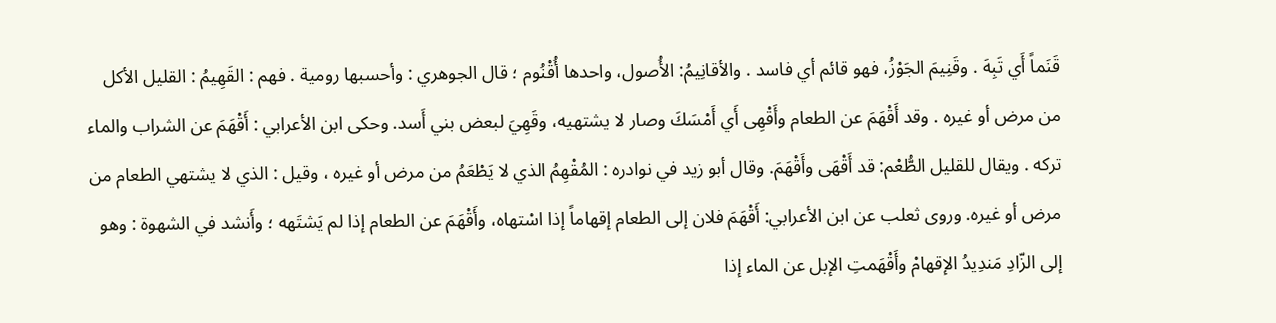قَنَماً أَي تَبِهَ . وقَنِيمَ الجَوْزُ، فهو قائم أي فاسد . والأقانِيمُ: الأُصول، واحدها أُقْنُوم ؛ قال الجوهري : وأحسبها رومية . فهم : القَهِيمُ : القليل الأكل من مرض أو غيره . وقد أَقْهَمَ عن الطعام وأَقْهِى أَي أَمْسَكَ وصار لا يشتهيه، وقَهِيَ لبعض بني أَسد. وحكى ابن الأعرابي : أَقْهَمَ عن الشراب والماء تركه . ويقال للقليل الطُّعْم: قد أَقْهَى وأَقْهَمَ. وقال أبو زيد في نوادره : المُقْهِمُ الذي لا يَطْعَمُ من مرض أو غيره ، وقيل : الذي لا يشتهي الطعام من مرض أو غيره. وروى ثعلب عن ابن الأعرابي: أَقْهَمَ فلان إلى الطعام إقهاماً إذا اسْتهاه، وأَقْهَمَ عن الطعام إذا لم يَشتَهه ؛ وأَنشد في الشهوة : وهو إلى الزّادِ مَندِيدُ الإقهامْ وأَقْهَمتِ الإبل عن الماء إذا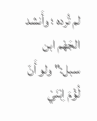لم تُرده ؛ وأَنشد الجَهْم ابن سبل:" ولو أَنّ لُؤْمَ اِبْنَيْ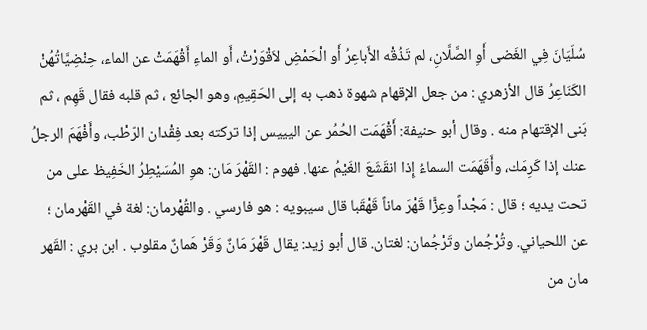سُلَيَانَ فِي الغَضى أَوِ الصَّلَّانِ، لم تَذُقْه الأَباعِرُ أَو الْحَمْضِ لاَقْوَرْتْ، أَو الماءِ أَقْهَمَتْ عن الماء، حِنْضِيَّاتُهُنْ الكَنَاعِرُ قال الأزهري : من جعل الإقهام شهوة ذهب به إلى الحَقِيمِ، وهو الجائع ، ثم قلبه فقال قَهِم ، ثم بَنى الإقتهام منه . وقال أبو حنيفة: أَقْهَمَت الحُمُر عن اليييس إذا تركته بعد فِقْدان الرّطْب، وأَفْهَمَ الرجلُ عنك إذا كَرِمَك، وأَقَهَمَت السماءُ إِذا انقَشَعَ الغَيْمُ عنها. فهوم : القَهْرَ مَان: هوِ المُسَيْطِرُ الخَفِيظ على من تحت يديه ؛ قال : مَجْداً وعِزًّا قَهْرَ ماناً قَهْقَبا قال سيبويه : هو فارسي . والقُهْرمان: لغة في القَهْرمان ؛ عن اللحياني. وتُرْجُمان وتَرْجُمان: لغتان. قال أبو زيد: يقال قَهْرَ مَانٌ وَقَرْ هَمانٌ مقلوب . ابن بري : القَهر مان من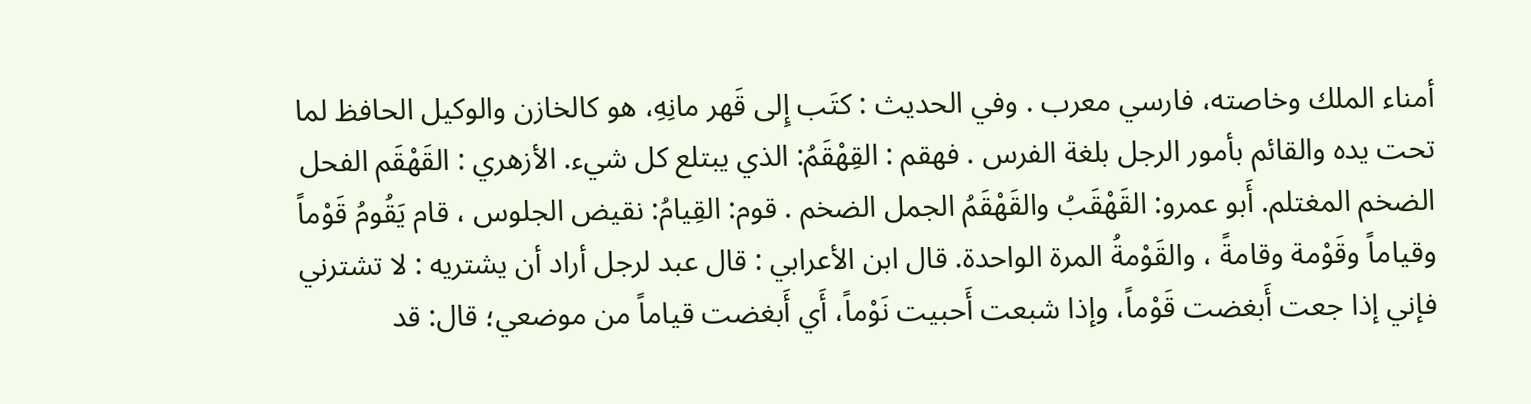أمناء الملك وخاصته، فارسي معرب . وفي الحديث : كتَب إِلى قَهر مانِهِ، هو كالخازن والوكيل الحافظ لما تحت يده والقائم بأمور الرجل بلغة الفرس . فهقم : القِهْقَمُ: الذي يبتلع كل شيء. الأزهري : القَهْقَم الفحل الضخم المغتلم. أَبو عمرو: القَهْقَبُ والقَهْقَمُ الجمل الضخم . قوم: القِيامُ: نقيض الجلوس ، قام يَقُومُ قَوْماً وقياماً وقَوْمة وقامةً ، والقَوْمةُ المرة الواحدة. قال ابن الأعرابي : قال عبد لرجل أراد أن يشتريه : لا تشترني فإني إذا جعت أَبغضت قَوْماً، وإذا شبعت أَحبيت نَوْماً، أَي أَبغضت قياماً من موضعي؛ قال: قد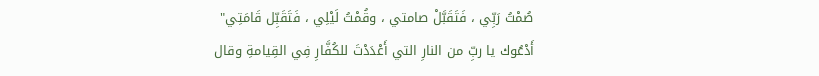صُمْتُ رَبِّي ، فَتَقَبَّلْ صامتي ، وقُمْتُ لَيْلِي ، فَتَقَبِّل قَامَتِي" أَدْعُوك يا ربِّ من النارِ التي أَعْدَدْتَ للكُفَّارِ فِي القِيامةِ وقال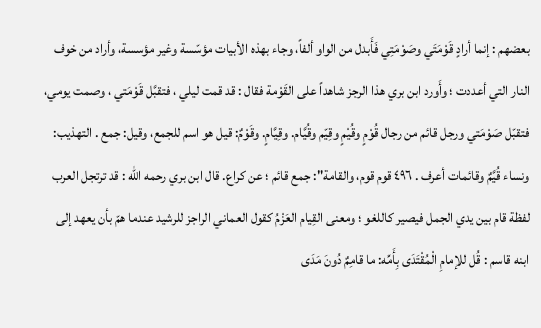بعضهم : إنما أرادٍ قَوْمَتَي وصَوْمَتِي فَأَبدل من الواو ألفاً، وجاء بهذه الأبيات مؤسّسة وغير مؤسسة، وأراد من خوف النار التي أعددت ؛ وأَورد ابن بري هذا الرجز شاهداً على القَوْمة فقال : قد قمت ليلي ، فتقبَّل قَوْمَتي ، وصمت يومي، فتقبّل صَوْمَتي ورجل قائم من رجال قُوْمٍ وقُيْمٍ وقِيّم وقُيَّام. وقِيَّامٍ. وقَوْمٌ: قيل هو اسم للجمع، وقيل: جمع . التهذيب: ونساء قُيَّمٌ وقائمات أعرف . ٤٩٦ قوم قوم، والقامة": جمع قائم ؛ عن كراع. قال ابن بري رحمه الله : قد ترتجل العرب لفظة قام بين يدي الجمل فيصير كاللغو ؛ ومعنى القِيام العَزْمُ كقول العماني الراجز للرشيد عندما همّ بأن يعهد إلى ابنه قاسم : قُل للإمامِ الْمُقْتَدَى بِأَمِّه: ما قامِمٌ دُونَ مَدَى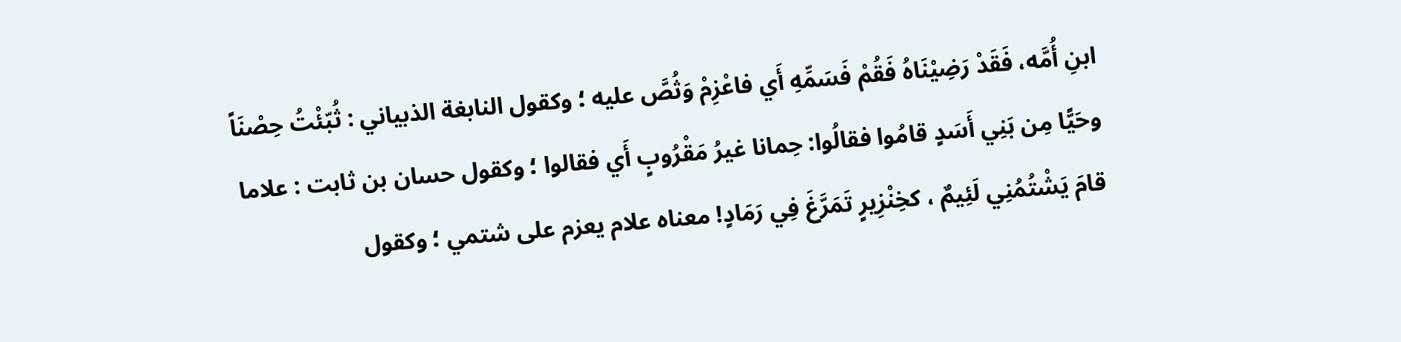ابنِ أُمَّه، فَقَدْ رَضِيْنَاهُ فَقُمْ فَسَمِّهِ أَي فاعْزِمْ وَثُصَّ عليه ؛ وكقول النابغة الذبياني : ثُبّئْتُ حِصْنَاً وحَيًّا مِن بَنِي أَسَدٍ قامُوا فقالُوا: حِمانا غيرُ مَقْرُوبٍ أَي فقالوا ؛ وكقول حسان بن ثابت : علاما قامَ يَشْتُمُنِي لَئِيمٌ ، كخِنْزِيرٍ تَمَرَّغَ فِي رَمَادٍ! معناه علام يعزم على شتمي ؛ وكقول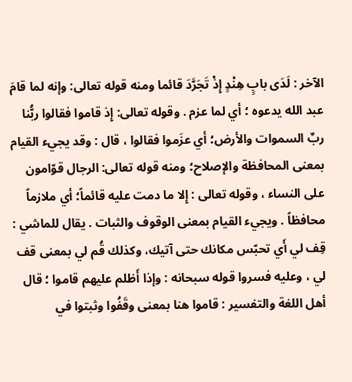الآخر : لَدَى بابٍ هِنْدٍ إِذْ تَجَرَّدَ قائما ومنه قوله تعالى: وإنه لما قامَ عبد الله يدعوه ؛ أي لما عزم . وقوله تعالى: إِذ قاموا فقالوا ربُّنا ربٌ السموات والأرض؛ أي عزَموا فقالوا ، قال : وقد يجيء القيام بمعنى المحافظة والإصلاح؛ ومنه قوله تعالى: الرجال قوّامون على النساء ، وقوله تعالى : إِلا ما دمت عليه قائماً؛ أي ملازماً محافظاً . ويجيء القيام بمعنى الوقوف والثبات . يقال للماشي : قِف لي أَي تحبّس مكانك حتى آتيك، وكذلك قُم لي بمعنى قف لي ، وعليه فسروا قوله سبحانه : وإذا أَظلم عليهم قاموا ؛ قال أهل اللغة والتفسير : قاموا هنا بمعنى وقَفُوا وثبتوا في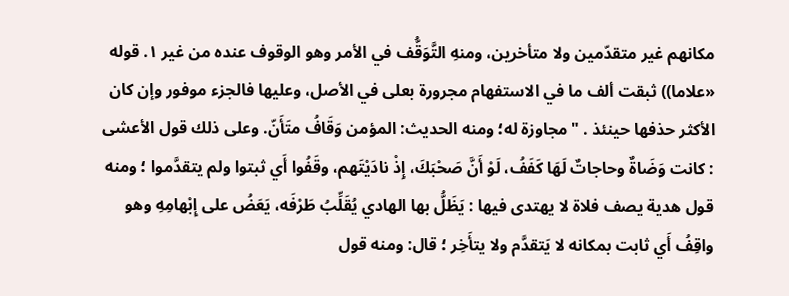مكانهم غير متقدّمين ولا متأخرين، ومنهِ التَّوَقُّف في الأمر وهو الوقوف عنده من غير ١. قوله «علاما)) ثبقت ألف ما في الاستفهام مجرورة بعلى في الأصل، وعليها فالجزء موفور وإن كان الأكثر حذفها حينئذ . "مجاوزة له؛ ومنه الحديث: المؤمن وَقَافُ متَأَنّ. وعلى ذلك قول الأعشى : كانت وَضَاةٌ وحاجاتٌ لَهَا كَفَفُ، لَوْ أَنَّ صَحْبَكَ، إِذْ نادَيْتَهم، وقَفُوا أَي ثبتوا ولم يتقدَّموا ؛ ومنه قول هدية يصف فلاة لا يهتدى فيها : يَظَلُّ بها الهادي يُقَلِّبُ طَرْفَه، يَعَضُ على إِبْهامِهِ وهو واقِفُ أَي ثابت بمكانه لا يَتقدَّم ولا يتأَخِر ؛ قال: ومنه قول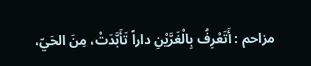مزاحم : أَتَعْرِفُ بِالْغَرَّيْنِ داراً تَأَبَّدَتْ، مِنَ الحَيّ،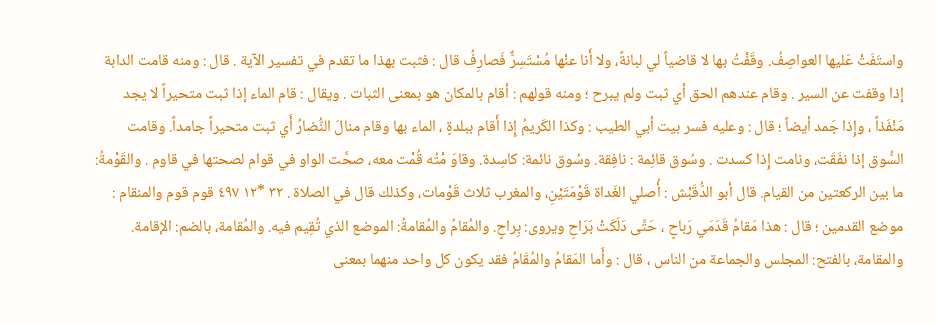واستَفَتْ عَليها العواصِفُ. وقَفْتُ بها لا قاضياً لي لبانةً، ولا أَنا عنْها مُسْتَسِرٌّ فَصارِفُ قال : فثبت بهذا ما تقدم في تفسير الآية . قال : ومنه قامت الدابة إذا وقفت عن السير . وقام عندهم الحق أي ثبت ولم يبرح ؛ ومنه قولهم : أقام بالمكان هو بمعنى الثبات . ويقال : قام الماء إذا ثبت متحيراً لا يجد مَنْفَذاً ، وإِذا جَمد أيضاً ؛ قال : وعليه فسر بيت أبي الطيب : وكذا الكَريمُ إِذا أَقام ببلدةٍ ، الماء بها وقام منالَ النُّضارُ أَي ثبت متحيراً جامداً. وقامت السُّوق إذا نفَقَت، ونامت إِذا كسدت . وسُوق قائِمة : نافِقة. وسُوق نائمة: كاسِدة. وقاوَ مْتُه قُمْت معه، صحَّت الواو في قوام لصحتها في قاوم . والقَوْمةُ: ما بين الركعتين من القيام. قال أبو الدُّقَبْش : أُصلي الغَداة قَوْمَتَيْنِ، والمغرب ثلاث قَوْمات، وكذلك قال في الصلاة . ٣٢ *١٢ ٤٩٧ قوم قوم والمنقام : موضع القدمين ؛ قال : هذا مَقامُ قَدَمَي رَباحٍ ، حَتَّى دَلَكَتْ بَرَاحِ ويروى: بِراحٍ. والمُقامُ والمُقامةُ: الموضع الذي تُقِيم فيه. والمُقامة، بالضم: الإقامة. والمقامة، بالفتح: المجلس والجماعة من الناس ، قال : وأَما المَقامُ والمُقَامُ فقد يكون كل واحد منهما بمعنى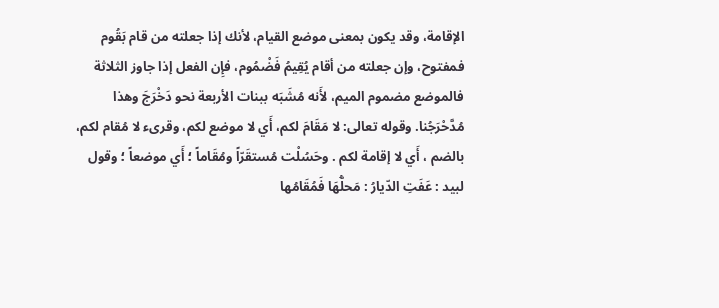الإقامة، وقد يكون بمعنى موضع القيام، لأنك إذا جعلته من قام بَقُوم فمفتوح، وإن جعلته من أقام يُقِيمُ فَضْمُوم، فإِن الفعل إذا جاوز الثلاثة فالموضع مضموم الميم، لأَنه مُشَبَه ببنات الأربعة نحو دَخْرَجَ وهذا مُدَّحْرَجُنا. وقوله تعالى: لا مَقَامَ لكم، أَي لا موضع لكم، وقرىء لا مُقام لكم، بالضم ، أَي لا إقامة لكم . وحَسُلْت مُستقَرّاً ومُقَاماً ؛ أَي موضعاً ؛ وقول لبيد : عَفَتِ الدّيارُ : مَحلُّهَا فَمُقَامُها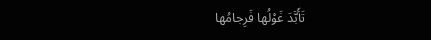تَأَبَّدَ غَوْلُها فَرِجامُها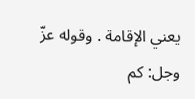يعني الإقامة . وقوله عزّ وجل: كم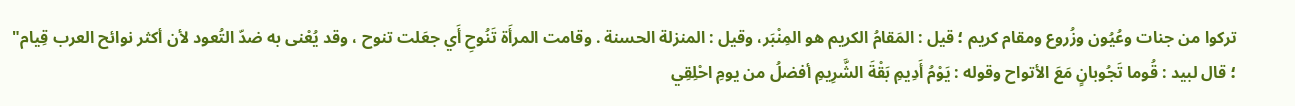تركوا من جنات وعُيُون وزُروع ومقام كريم ؛ قيل : المَقامُ الكريم هو المِنْبَر، وقيل : المنزلة الحسنة . وقامت المرأَة تَنُوحِ أَي جعَلت تنوح ، وقد يُعْنى به ضدّ التُعود لأن أكثر نوائح العرب قِيام" ؛ قال لبيد : قُوما تَجُوبانٍ مَعَ الأتواح وقوله : يَوْمُ أَدِيمِ بَقْةَ الشَّرِيمِ أفضلُ من يومِ احْلِقِي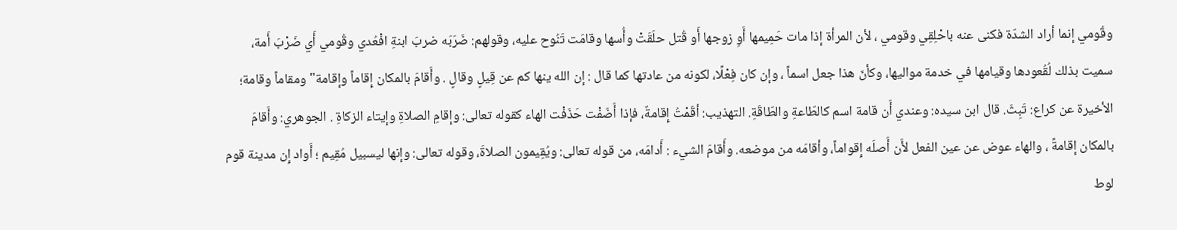وقُومي إنما أراد الشدّة فكنى عنه باحْلِقِي وقومي ، لأن المرأة إذا مات حَمِيمها أَوِ زوجها أَو قُتل حلَقَتْ وأُسها وقامَت تَنُوح عليه، وقولهم: ضَرَبَه ضربَ ابنةِ افْعُدي وقُومي أَي ضَرْبَ أَمة، سميت بذلك لُقُعودها وقيامها في خدمة مواليها، وكأنّ هذا جعل اسماً ، وإن كان فِعْلًا، لكونه من عادتها كما قال : إن الله ينها كم عن قِيلٍ وقالٍ . وأَقامَ بالمكان إِقاماً وإقامة" ومقاماً وقامة؛ الأخيرة عن كراع: تَبِثَ. قال ابن سيده: وعندي أَن قامة اسم كالطّاعةِ والطّاقَةِ. التهذيب: أقَمْتُ إِقامةٌ، فإذا أَضَفْت حَذَفْت الهاء كقوله تعالى: وإقامِ الصلاةِ وإيتاء الزكاةِ . الجوهري: وأَقامَ بالمكان إقامةً ، والهاء عوض عن عين الفعل لأَن أَصلَه إِقواماً، وأقامَه من موضعه. وأَقامَ الشيء : أَدامَه، من قوله تعالى: ويُقِيمون الصلاةَ، وقوله تعالى: وإنها ليسبيل مُقِيم ؛ أَواد إِن مدينة قوم لوط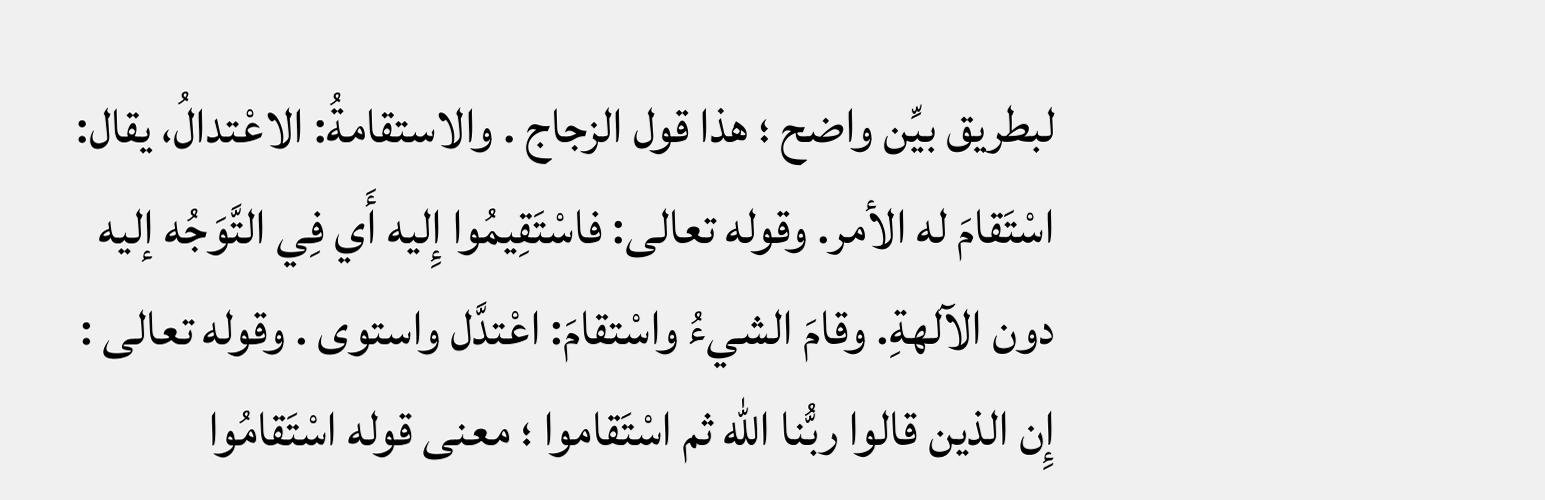لبطريق بيِّن واضح ؛ هذا قول الزجاج . والاستقامةُ: الاعْتدالُ، يقال: اسْتَقامَ له الأمر. وقوله تعالى: فاسْتَقِيمُوا إِليه أَي فِي التَّوَجُه إليه دون الآلهةِ. وقامَ الشيءُ واسْتقامَ: اعْتدَّل واستوى . وقوله تعالى : إِن الذين قالوا ربُّنا الله ثم اسْتَقاموا ؛ معنى قوله اسْتَقامُوا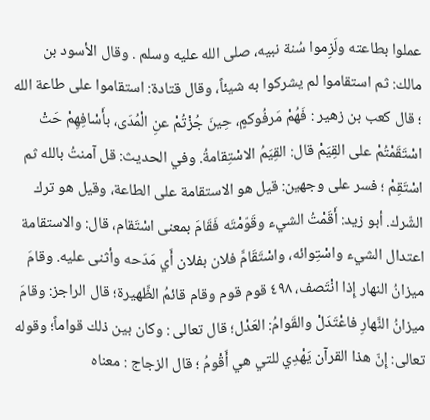عملوا بطاعته ولَزِموا سُنة نبيه، صلى الله عليه وسلم . وقال الأسود بن مالك: ثم استقاموا لم يشركوا به شيئاً، وقال قتادة: استقاموا على طاعة الله ؛ قال كعب بن زهير : فَهُمْ مَرفُوكمٍ، حِينَ جُزْتُمْ عنِ الْمُدَى، بأَسْافِهِمْ حَتْ اسْتَقَمْتُمْ على القِيَمْ قال: القِيَمُ الاسْتِقامةُ. وفي الحديث: قل آمنتُ بالله ثم اسْتَقِمْ ؛ فسر على وجهين: قيل هو الاستقامة على الطاعة، وقيل هو ترك الشّرك. أبو زيد: أَقَمْتُ الشيء وقَوّمْتَه فَقَامَ بمعنى اسْتَقام، قال: والاستقامة اعتدال الشيء واسْتِوائه، واسْتَقَامَّ فلان بفلان أَي مَدَحه وأثنى عليه. وقامَ ميزانُ النهار إِذا انْتَصف، ٤٩٨ قوم قوم وقام قائمُ الظَّهيرة؛ قال الراجز: وقامَ ميزانُ النَّهارِ فاعْتَدَلْ والقَوامُ: العَدْل؛ قال تعالى : وكان بين ذلك قواماً؛ وقوله تعالى: إِنّ هذا القرآن يَهْدِي للتي هي أَقْومُ ؛ قال الزجاج : معناه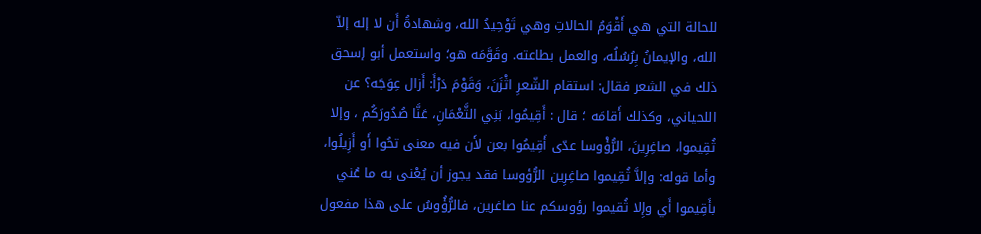للحالة التي هي أَقْوَمُ الحالاتِ وهي تَوْحِيدُ الله، وشهادةُ أَن لا إله إلاّ الله، والإيمانُ بِرُسُلُه، والعمل بطاعته. وقَوَّمَه هو؛ واستعمل أبو إسحق ذلك في الشعر فقال: استقام الشّعرِ اثْزَنَ، وَقَوْمَ دَرْأَ: أَزال عِوَجَه؟ عن اللحياني، وكذلك أَقامَه ؛ قال : أَقِيمُوا، بَنِي الثَّعْمَانِ، عَنَّا صُدُورَكُم ، وإلا ثُقِيموا، صاغِرِينَ، الرُّؤْوسا عدّى أَقِيمُوا بعن لأَن فيه معنى تحُوا أَو أَزِيلُوا، وأما قوله: وإلاَّ ثُقِيموا صاغِرِين الرُّؤوسا فقد يجوز أن يُعْنى به ما عُني بأَقِيموا أَي وإِلا ثُقيموا رؤوسكم عنا صاغرين، فالرُّؤُوسُ على هذا مفعول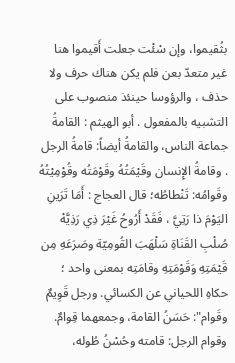بثُقيموا، وإن سْئْت جعلت أَقيموا هنا غير متعدّ بعن فلم يكن هناك حرف ولا حذف ، والرؤوسا حينئذ منصوب على التشبيه بالمفعول . أبو الهيثم : القامةُ جماعة الناس، والقامةُ أيضاً: قامةُ الرجل . وقامةُ الإِنسان وقَيْمَتُهُ وقَوْمَتُه وقُوْمِيْتُهُ وقَوامُه: تَنْطاطُه؛ قال العجاج : أَمَا تَرَينِ اليَوْمَ ذا رَتِيَّ ، فَقَدْ أَرُوحُ غَيْرَ ذِي رَذِیَّهْ صُلْبِ القَنَاةِ سَلْهَبَ القُومِيّة وصَرَعَهِ مِن قَيْمَتِهِ وَقَوْمَتِهِ وقامَتِه بمعنى واحد ؛ حكاهِ اللحياني عن الكسائي. ورجل قَوِيمٌ وقَوام": حَسَنُ القامة، وجمعهما قِوامٌ. وقوام الرجل: قامته وحُسْنُ طُوله،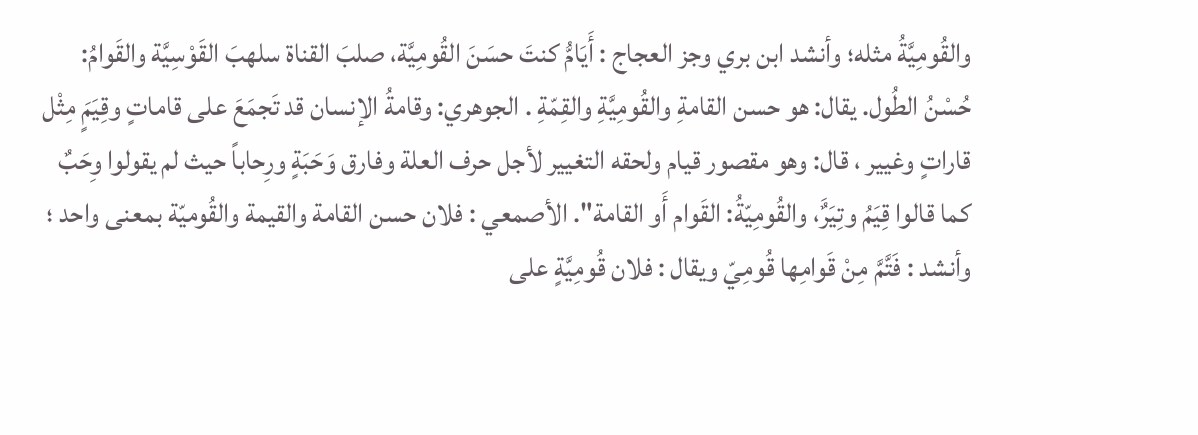والقُومِيَّةُ مثله؛ وأنشد ابن بري وجز العجاج : أَيَامُّ كنتَ حسَنَ القُومِيَّة، صلبَ القناة سلهبَ القَوْسِيَّة والقَوامُ: حُسْنُ الطُول. يقال: هو حسن القامةِ والقُومِيَّةِ والقِمّةِ . الجوهري: وقامةُ الإنسان قد تَجمَعَ على قاماتٍ وقِيَمٍَ مِثْل قاراتٍ وغيير ، قال: وهو مقصور قيام ولحقه التغيير لأجل حرف العلة وفارق وَحَبَةٍ ورِحاباً حيث لم يقولوا وِحَبٌ كما قالوا قِيَمُ وتِيَرٌَ، والقُومِيّةُ: القَوام أَو القامة". الأصمعي : فلان حسن القامة والقيمة والقُوميّة بمعنى واحد ؛ وأنشد : فَتَّمَّ مِنْ قَوامِها قُومِيّ ويقال : فلان قُومِيَّةٍ على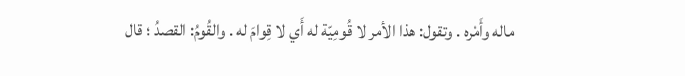ماله وأَمْره . وتقول: هذا الأمر لا قُومِيّة له أَي لا قِوامَ له . والقُومُ: القصدُ ؛ قال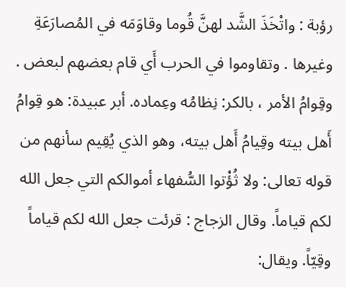رؤبة : واتْخَذَ الشَّد لهنَّ قُوما وقاوَمَه في المُصارَعَةِ وغيرها . وتقاوموا في الحرب أَي قام بعضهم لبعض . وقِوامُ الأمر ، بالكر: نِظامُه وعِماده. أبر عبيدة: هو قِوامُ أَهل بيته وقِيامُ أَهل بيته، وهو الذي يُقِيم سأنهم من قوله تعالى: ولا ثُؤْتوا السُّفهاء أموالكم التي جعل الله لكم قياماً. وقال الزجاج : قرئت جعل الله لكم قياماً وقِيّاً. ويقال: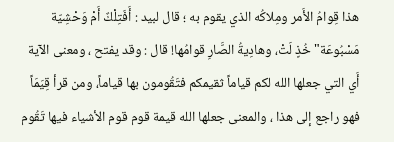هذا قِوامُ الأَمر ومِلاكُه الذي يقوم به ؛ قال لبيد : أَفَتِلْكٌ أَمْ وَحْشِيّة مَسْبُوعَة" خُذٍ لَتْ، وهادِيةُ الصَّارِ قوامُها! قال : وقد يفتح ، ومعنى الآية أَي التي جعلها الله لكم قياماً ثقيمكم فتَقُومون بها قياماً، ومن قرأ قِيَمَاً فهو راجع إلى هذا ، والمعنى جعلها الله قيمة قوم قوم الأشياء فيها تَقُوم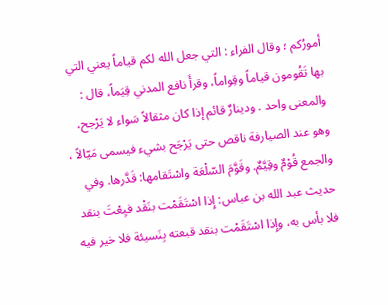أمورُكم ؛ وقال الفراء : التي جعل الله لكم قياماً يعني التي بها تَقُومون قياماً وقِواماً، وقرأَ نافع المدني قِيَماً، قال : والمعنى واحد . ودينارٌ قائم إذا كان مثقالاً سَواء لا يَرْجح، وهو عند الصيارفة ناقص حتى يَرْجَح بشيء فيسمى مَيّالاً ، والجمع قُوْمٌ وقِيَّمٌ. وقَوَّمَ السّلْعَة واسْتَقامها: قَدَّرها. وفي حديث عبد الله بن عباس: إِذا اسْتَقَمْت بنَقْد فيِعْتَ بنقد فلا بأس به، وإِذا اسْتَقَمْت بنقد قبعته بِنَسيئة فلا خير فيه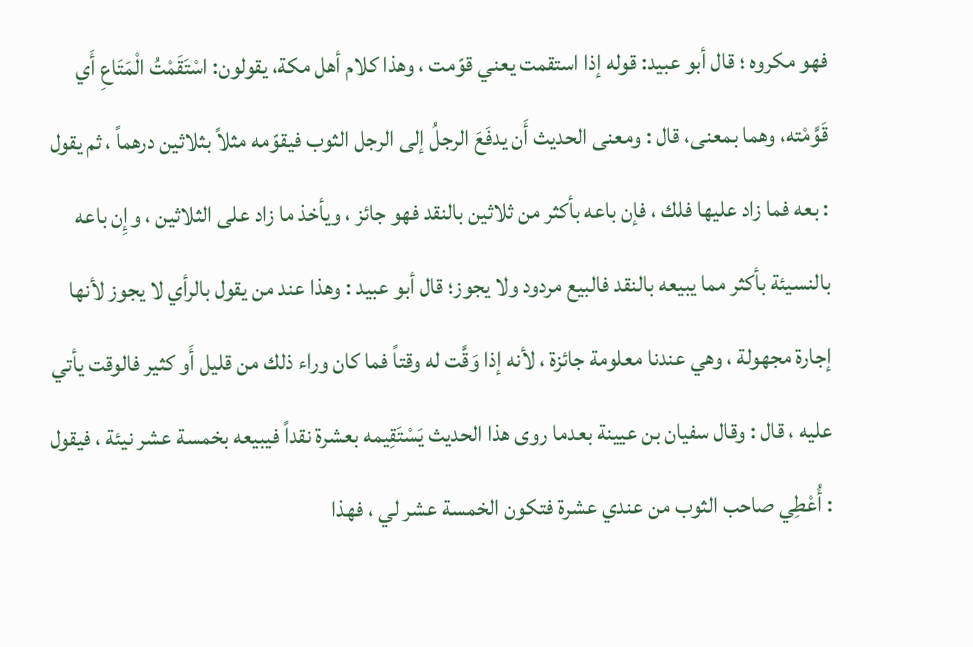فهو مكروه ؛ قال أبو عبيد: قوله إذا استقمت يعني قوّمت ، وهذا كلام أهل مكة، يقولون: اسْتَقَمْتُ الْمَتَاعِ أَي قَوَّمْته، وهما بمعنى، قال : ومعنى الحديث أَن يدفَعَ الرجلُ إلى الرجل الثوب فيقوّمه مثلاً بثلاثين درهماً ، ثم يقول : بعه فما زاد عليها فلك ، فإن باعه بأكثر من ثلاثين بالنقد فهو جائز ، ويأخذ ما زاد على الثلاثين ، وإِن باعه بالنسيئة بأكثر مما يبيعه بالنقد فالبيع مردود ولا يجوز؛ قال أبو عبيد : وهذا عند من يقول بالرأي لا يجوز لأنها إجارة مجهولة ، وهي عندنا معلومة جائزة ، لأنه إذا وَقَّت له وقتاً فما كان وراء ذلك من قليل أَو كثير فالوقت يأتي عليه ، قال : وقال سفيان بن عيينة بعدما روى هذا الحديث يَسْتَقِيمه بعشرة نقداً فيبيعه بخمسة عشر نيئة ، فيقول : أُعْطِي صاحب الثوب من عندي عشرة فتكون الخمسة عشر لي ، فهذا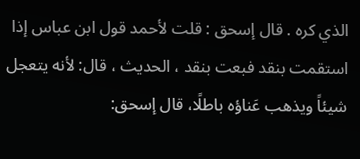الذي كره . قال إسحق : قلت لأحمد قول ابن عباس إذا استقمت بنقد فبعت بنقد ، الحديث ، قال: لأنه يتعجل شيئاً ويذهب عَناؤه باطلًا، قال إسحق: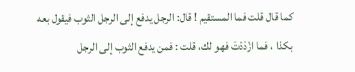كما قال قلت فما المستقيم ! قال: الرجل يدفع إلى الرجل الثوب فيقول بعه بكذا ، فما ازْدَدْتَ فهو لك، قلت : فمن يدفع الثوب إلى الرجل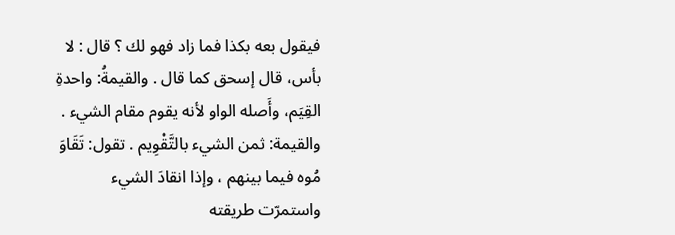فيقول بعه بكذا فما زاد فهو لك ؟ قال : لا بأس، قال إسحق كما قال . والقيمةُ: واحدةِ القِيَم، وأَصله الواو لأنه يقوم مقام الشيء . والقيمة: ثمن الشيء بالتَّقْوِيم . تقول: تَقَاوَ مُوه فيما بينهم ، وإذا انقادَ الشيء واستمرّت طريقته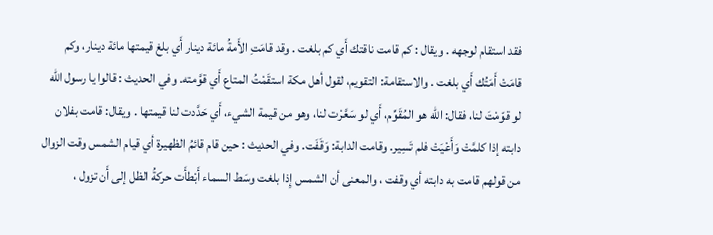فقد استقام لوجهه . ويقال : كم قامت ناقتك أَي كم بلغت . وقد قامَتِ الأَمةُ مائة دينار أَي بلغ قيمتها مائة دينار، وكم قامَتْ أَمَتُك أَي بلغت . والاستقامة: التقويم، لقول أهل مكة استقَمْتُ المتاع أَي قوَّمته. وفي الحديث : قالوا يا رسول الله لو قوّمْتَ لنا، فقال: الله هو المُقَوِّم، أَي لو سَعَّرْت لنا، وهو من قيمة الشيء، أَي حَدَّدت لنا قيمتها . ويقال: قامت بفلان دابته إذا كلمَّتْ وَأَعْيَتْ فلم تَسِير. وقامت الدابة: وَقَفَت. وفي الحديث : حين قام قائمُ الظهيرة أي قيام الشمس وقت الزوال من قولهم قامت به دابته أي وقفت ، والمعنى أن الشمس إِذا بلغت وسَط السماء أَبْطأَت حركةُ الظل إلى أَن تزول ،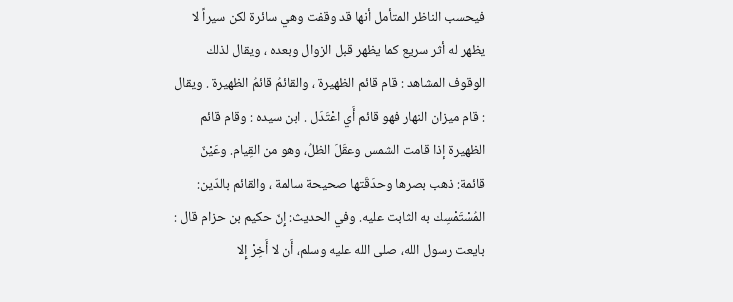فيحسب الناظر المتأمل أنها قد وقفت وهي سائرة لكن سيراً لا يظهر له أثر سريع كما يظهر قبل الزوال وبعده ، ويقال لذلك الوقوف المشاهد : قام قائم الظهيرة ، والقائمُ قائمُ الظهيرة . ويقال : قام ميزان النهار فهو قائم أَي اعْتَدَل . ابن سيده : وقام قائم الظهيرة إذا قامت الشمس وعقَلَ الظلُ، وهو من القِيام. وعَيْنٌ قائمة: ذهب بصرها وحدَقَتها صحيحة سالمة ، والقائم بالدّين: المُسْتَمْسِك به الثابت عليه. وفي الحديث: إِنّ حكيم بن حزام قال : بايعت رسول الله، صلى الله عليه وسلم، أَن لا أَخِرْ إِلا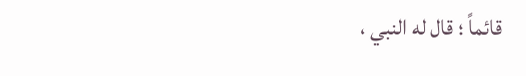قائماً ؛ قال له النبي ،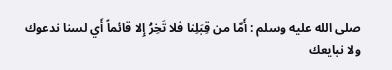صلى الله عليه وسلم : أَمّا من قِبَلِنا فلا تَخِرُ إِلا قائماً أَي لسنا ندعوك ولا نبايعك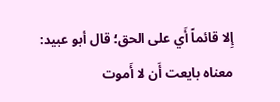إِلا قائماً أَي على الحق؛ قال أبو عبيد: معناه بايعت أَن لا أَموت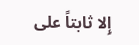إِلا ثابتاً على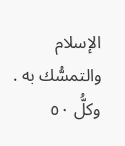الإسلام والتمسُّك به . وكلُّ ٥٠